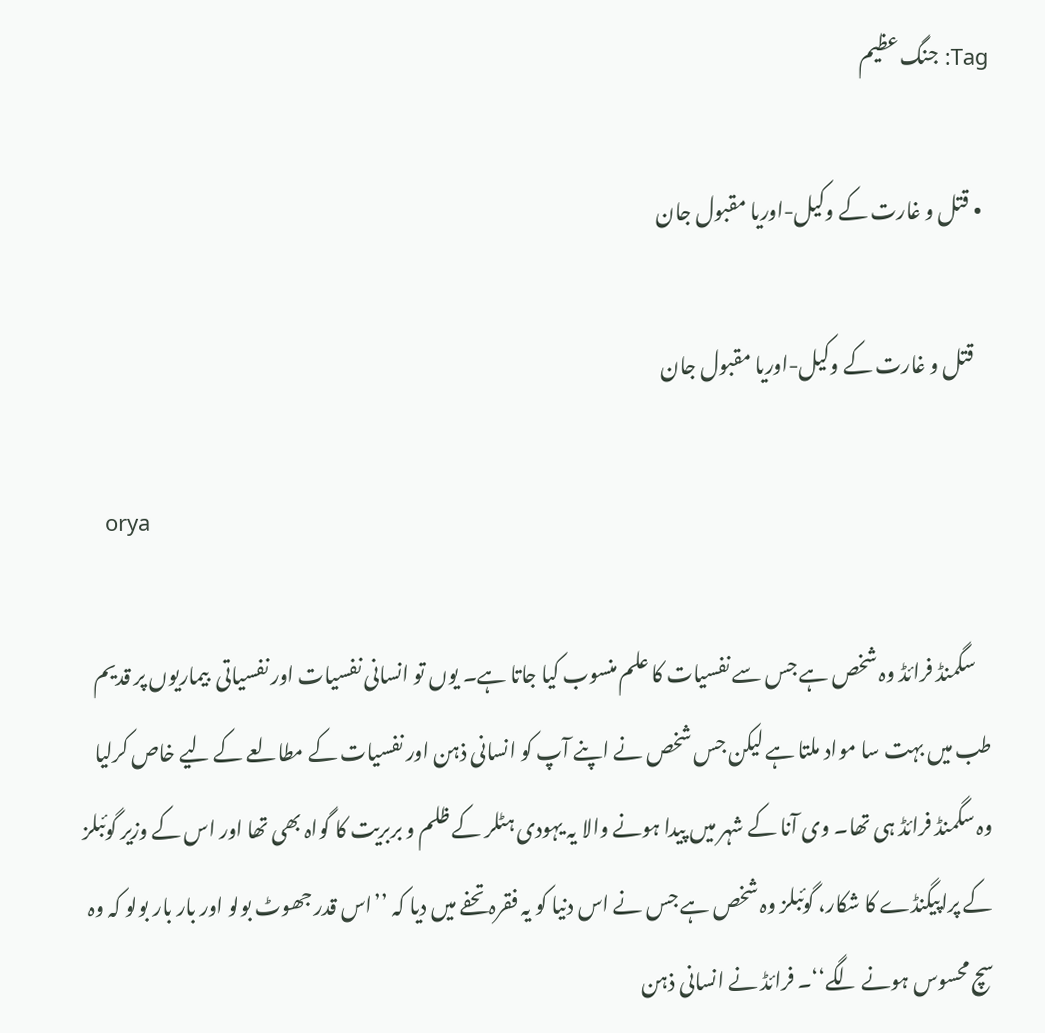Tag: جنگ عظیم

  • قتل و غارت کے وکیل-اوریا مقبول جان

    قتل و غارت کے وکیل-اوریا مقبول جان

    orya

    سگمنڈ فرائڈ وہ شخص ہے جس سے نفسیات کا علم منسوب کیا جاتا ہے۔ یوں تو انسانی نفسیات اور نفسیاتی  بیماریوں پر قدیم طب میں بہت سا مواد ملتا ہے لیکن جس شخص نے اپنے آپ کو انسانی ذہن اور نفسیات کے مطالعے کے لیے خاص کرلیا وہ سگمنڈ فرائڈ ہی تھا۔ وی آنا کے شہر میں پیدا ہونے والا یہ یہودی ہٹلر کے ظلم و بربریت کا گواہ بھی تھا اور اس کے وزیر گوئبلز کے پراپیگنڈے کا شکار، گوئبلز وہ شخص ہے جس نے اس دنیا کو یہ فقرہ تحفے میں دیا کہ ’’اس قدر جھوٹ بولو اور بار بار بولو کہ وہ سچ محسوس ہونے لگے‘‘۔ فرائڈ نے انسانی ذہن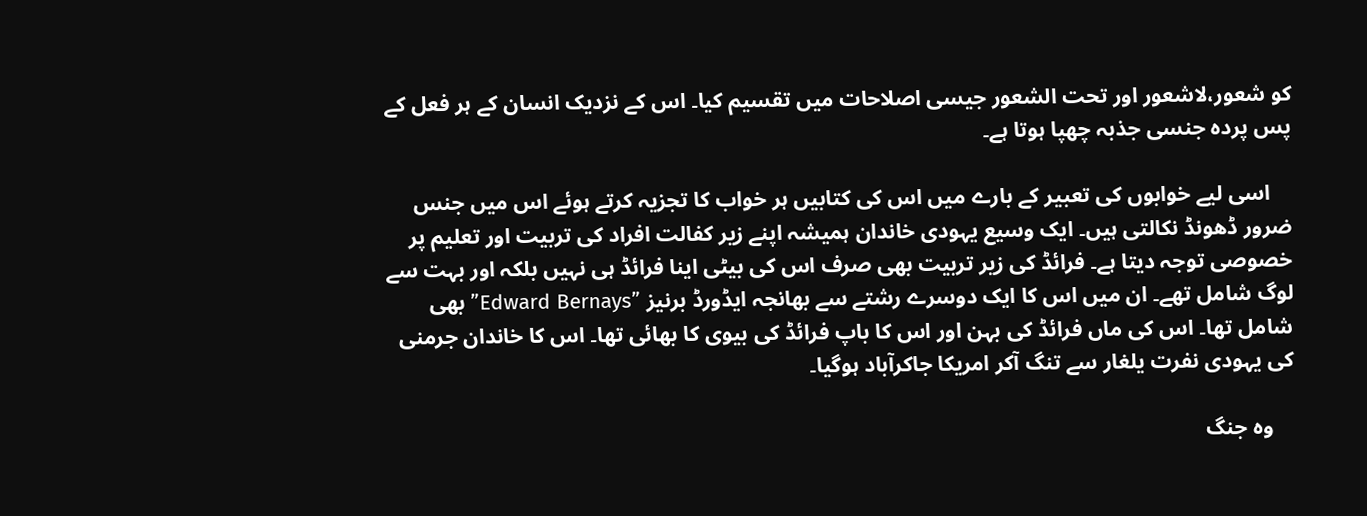کو شعور،لاشعور اور تحت الشعور جیسی اصلاحات میں تقسیم کیا۔ اس کے نزدیک انسان کے ہر فعل کے پس پردہ جنسی جذبہ چھپا ہوتا ہے۔

    اسی لیے خوابوں کی تعبیر کے بارے میں اس کی کتابیں ہر خواب کا تجزیہ کرتے ہوئے اس میں جنس ضرور ڈھونڈ نکالتی ہیں۔ ایک وسیع یہودی خاندان ہمیشہ اپنے زیر کفالت افراد کی تربیت اور تعلیم پر خصوصی توجہ دیتا ہے۔ فرائڈ کی زیر تربیت بھی صرف اس کی بیٹی اینا فرائڈ ہی نہیں بلکہ اور بہت سے لوگ شامل تھے۔ ان میں اس کا ایک دوسرے رشتے سے بھانجہ ایڈورڈ برنیز ”Edward Bernays” بھی شامل تھا۔ اس کی ماں فرائڈ کی بہن اور اس کا باپ فرائڈ کی بیوی کا بھائی تھا۔ اس کا خاندان جرمنی کی یہودی نفرت یلغار سے تنگ آکر امریکا جاکرآباد ہوگیا۔

    وہ جنگ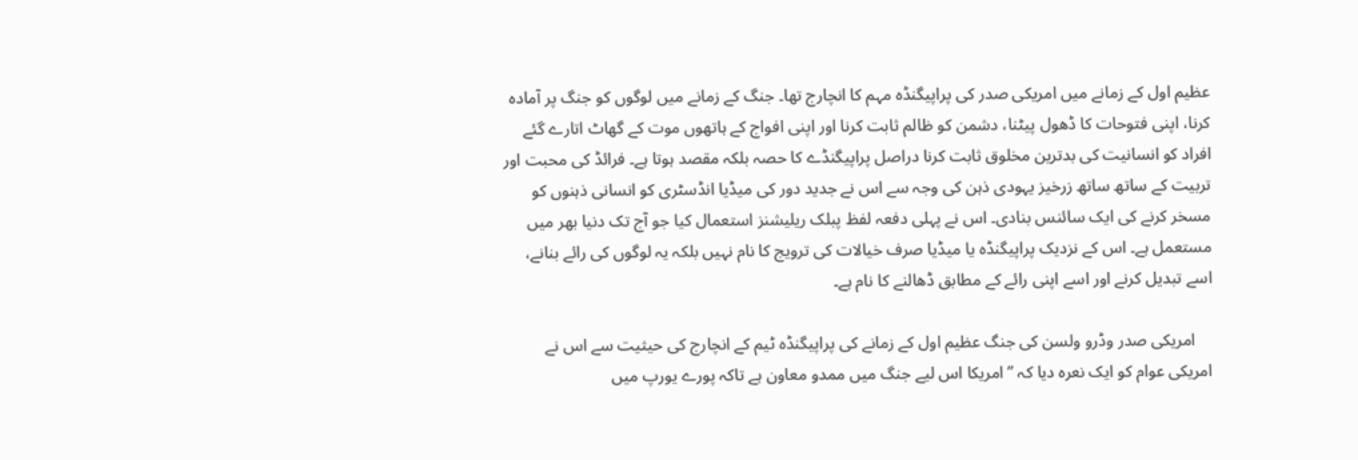عظیم اول کے زمانے میں امریکی صدر کی پراپیگنڈہ مہم کا انچارج تھا۔ جنگ کے زمانے میں لوگوں کو جنگ پر آمادہ کرنا، اپنی فتوحات کا ڈھول پیٹنا، دشمن کو ظالم ثابت کرنا اور اپنی افواج کے ہاتھوں موت کے گھاٹ اتارے گئے افراد کو انسانیت کی بدترین مخلوق ثابت کرنا دراصل پراپیگنڈے کا حصہ بلکہ مقصد ہوتا ہے۔ فرائڈ کی محبت اور تربیت کے ساتھ ساتھ زرخیز یہودی ذہن کی وجہ سے اس نے جدید دور کی میڈیا انڈسٹری کو انسانی ذہنوں کو مسخر کرنے کی ایک سائنس بنادی۔ اس نے پہلی دفعہ لفظ پبلک ریلیشنز استعمال کیا جو آج تک دنیا بھر میں مستعمل ہے۔ اس کے نزدیک پراپیگنڈہ یا میڈیا صرف خیالات کی ترویج کا نام نہیں بلکہ یہ لوگوں کی رائے بنانے، اسے تبدیل کرنے اور اسے اپنی رائے کے مطابق ڈھالنے کا نام ہے۔

    امریکی صدر وڈرو ولسن کی جنگ عظیم اول کے زمانے کی پراپیگنڈہ ٹیم کے انچارج کی حیثیت سے اس نے امریکی عوام کو ایک نعرہ دیا کہ ’’امریکا اس لیے جنگ میں ممدو معاون ہے تاکہ پورے یورپ میں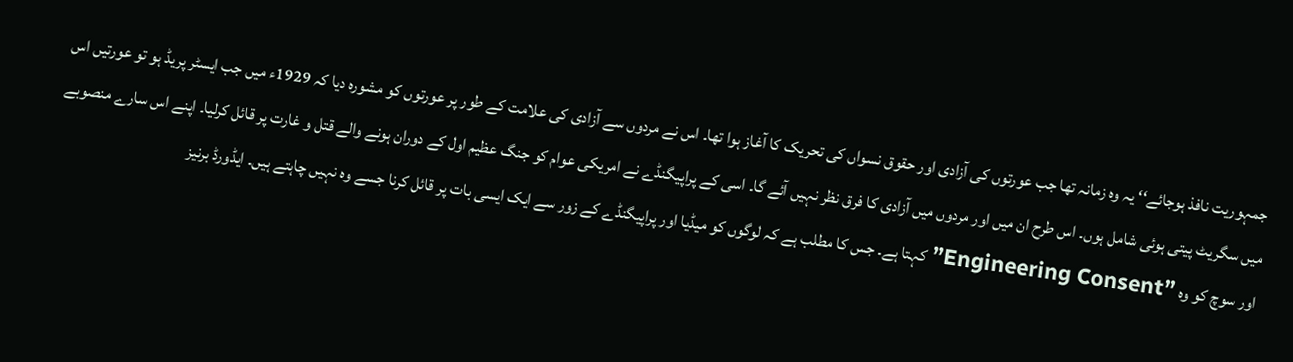جمہوریت نافذ ہوجائے‘‘ یہ وہ زمانہ تھا جب عورتوں کی آزادی اور حقوق نسواں کی تحریک کا آغاز ہوا تھا۔ اس نے مردوں سے آزادی کی علامت کے طور پر عورتوں کو مشورہ دیا کہ 1929ء میں جب ایسٹر پریڈ ہو تو عورتیں اس میں سگریٹ پیتی ہوئی شامل ہوں۔ اس طرح ان میں اور مردوں میں آزادی کا فرق نظر نہیں آئے گا۔ اسی کے پراپیگنڈے نے امریکی عوام کو جنگ عظیم اول کے دوران ہونے والے قتل و غارت پر قائل کرلیا۔ اپنے اس سارے منصوبے اور سوچ کو وہ ”Engineering Consent” کہتا ہے۔ جس کا مطلب ہے کہ لوگوں کو میڈیا اور پراپیگنڈے کے زور سے ایک ایسی بات پر قائل کرنا جسے وہ نہیں چاہتے ہیں۔ ایڈورڈ برنیز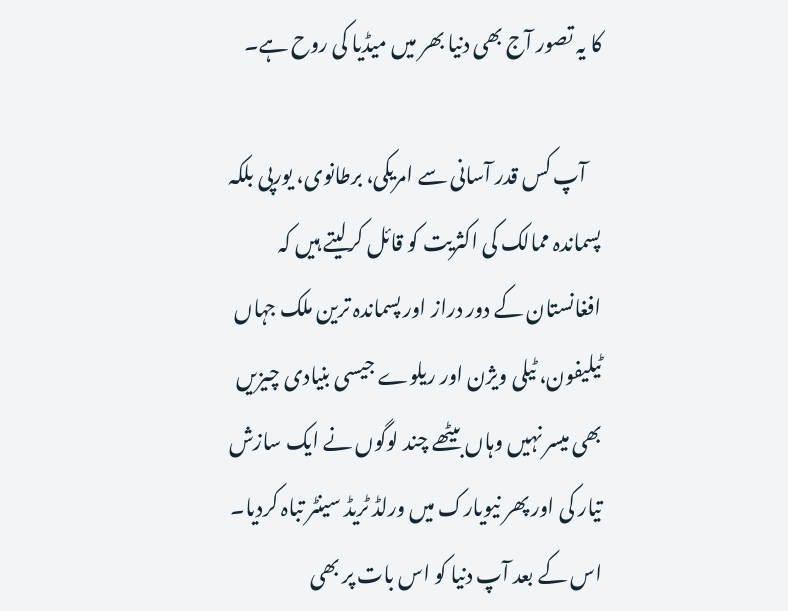کا یہ تصور آج بھی دنیا بھر میں میڈیا کی روح ہے۔

    آپ کس قدر آسانی سے امریکی، برطانوی، یورپی بلکہ پسماندہ ممالک کی اکثریت کو قائل کرلیتے ہیں کہ افغانستان کے دور دراز اور پسماندہ ترین ملک جہاں ٹیلیفون، ٹیلی ویژن اور ریلوے جیسی بنیادی چیزیں بھی میسر نہیں وہاں بیٹھے چند لوگوں نے ایک سازش تیار کی اور پھر نیویارک میں ورلڈ ٹریڈ سینٹر تباہ کردیا۔ اس کے بعد آپ دنیا کو اس بات پر بھی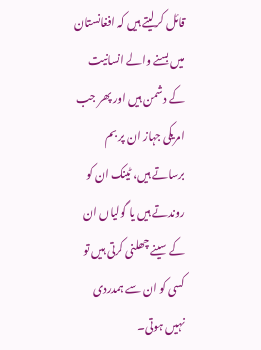قائل کرلیتے ہیں کہ افغانستان میں بسنے والے انسانیت کے دشمن ہیں اور پھر جب امریکی جہاز ان پر بم برساتے ہیں، ٹینک ان کو روندتے ہیں یا گولیاں ان کے سینے چھلنی کرتی ہیں تو کسی کو ان سے ہمدردی نہیں ہوتی۔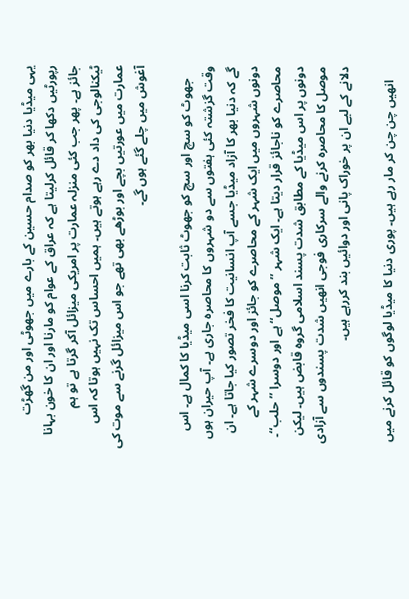یہی میڈیا دنیا بھر کو صدام حسین کے بارے میں جھوٹی اور من گھڑت رپورٹیں دکھا کر قائل کرلیتا ہے کہ عراق کے عوام کو مارنا اور ان کا خون بہانا جائز ہے۔ پھر جب کئی منزلہ عمارت پر امریکی میزائل آکر گرتا ہے تو ہم ٹیکنالوجی کی داد دے رہے ہوتے ہیں۔ ہمیں احساس تک نہیں ہوتا کہ اس عمارت میں عورتیں بچے اور بوڑھے بھی تھے جو اس میزائل گرنے سے موت کی آغوش میں چلے گئے ہوں گے۔

    جھوٹ کو سچ اور سچ کو جھوٹ ثابت کرنا اسی میڈیا کا کمال ہے۔ اس وقت گزشتہ کئی ہفتوں سے دو شہروں کا محاصرہ جاری ہے۔ آپ حیران ہوں گے کہ دنیا بھر کا آزاد میڈیا جسے آپ انسانیت کا فخر تصور کیا جاتا ہے۔ ان دونوں شہروں میں ایک شہر کے محاصرے کو جائز اور دوسرے شہر کے محاصرے کو ناجائز قرار دیتا ہے۔ ایک شہر ’’موصل‘‘ ہے اور دوسرا ’’حلب‘‘۔ دونوں پر اس میڈیا کے مطابق شدت پسند اسلامی گروہ قابض ہیں۔ لیکن موصل کا محاصرہ کرنے والے سرکاری فوجی انھیں شدت پسندوں سے آزادی دلانے کے لیے ان پر خوراک پانی اور دوائیں بند کررہے ہیں۔

    انھیں چن چن کر مار رہے ہیں۔ پوری دنیا کا میڈیا لوگوں کو قائل کرنے میں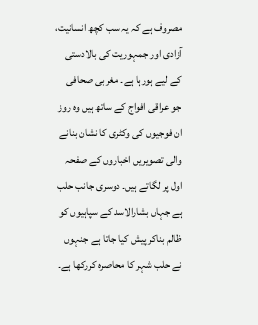مصروف ہے کہ یہ سب کچھ انسانیت، آزادی اور جمہوریت کی بالادستی کے لیے ہورہا ہے۔ مغربی صحافی جو عراقی افواج کے ساتھ ہیں وہ روز ان فوجیوں کی وکٹری کا نشان بنانے والی تصویریں اخباروں کے صفحہ اول پر لگاتے ہیں۔ دوسری جانب حلب ہے جہاں بشارالاسد کے سپاہیوں کو ظالم بناکر پیش کیا جاتا ہے جنہوں نے حلب شہر کا محاصرہ کررکھا ہے۔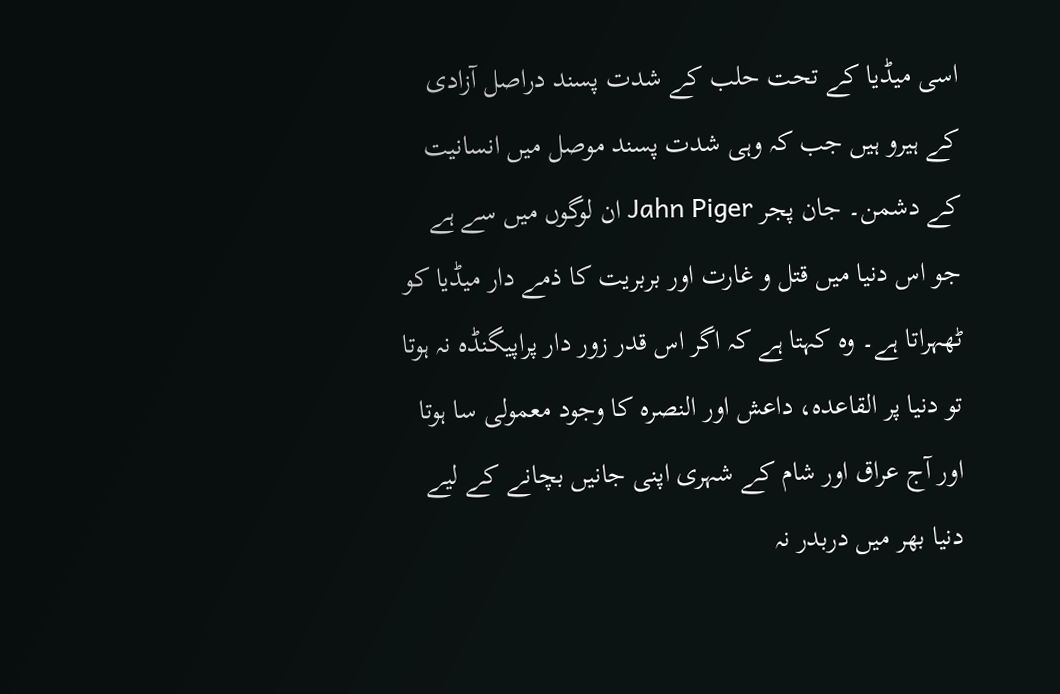اسی میڈیا کے تحت حلب کے شدت پسند دراصل آزادی کے ہیرو ہیں جب کہ وہی شدت پسند موصل میں انسانیت کے دشمن۔ جان پجر Jahn Piger ان لوگوں میں سے ہے جو اس دنیا میں قتل و غارت اور بربریت کا ذمے دار میڈیا کو ٹھہراتا ہے۔ وہ کہتا ہے کہ اگر اس قدر زور دار پراپیگنڈہ نہ ہوتا تو دنیا پر القاعدہ، داعش اور النصرہ کا وجود معمولی سا ہوتا اور آج عراق اور شام کے شہری اپنی جانیں بچانے کے لیے دنیا بھر میں دربدر نہ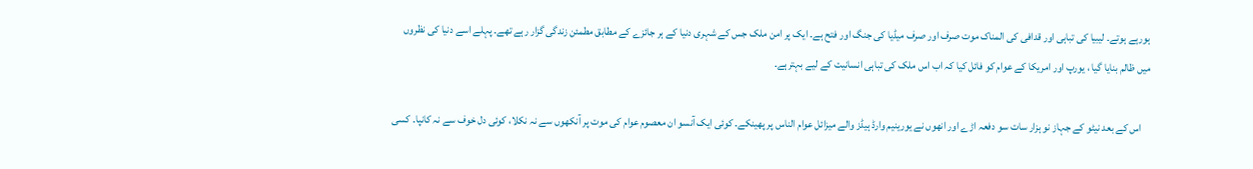ہورہے ہوتے۔ لیبیا کی تباہی اور قدافی کی المناک موت صرف اور صرف میڈیا کی جنگ اور فتح ہے۔ ایک پر امن ملک جس کے شہری دنیا کے ہر جائزے کے مطابق مطمئن زندگی گزار رہے تھے۔ پہلے اسے دنیا کی نظروں میں ظالم بنایا گیا ، یورپ اور امریکا کے عوام کو فائل کیا کہ اب اس ملک کی تباہی انسانیت کے لیے بہترہے۔

    اس کے بعد نیٹو کے جہاز نو ہزار سات سو دفعہ اڑے اور انھوں نے یورینیم وارڈ ہیڈز والے میزائل عوام الناس پر پھینکے۔ کوئی ایک آنسو ان معصوم عوام کی موت پر آنکھوں سے نہ نکلا، کوئی دل خوف سے نہ کانپا۔ کسی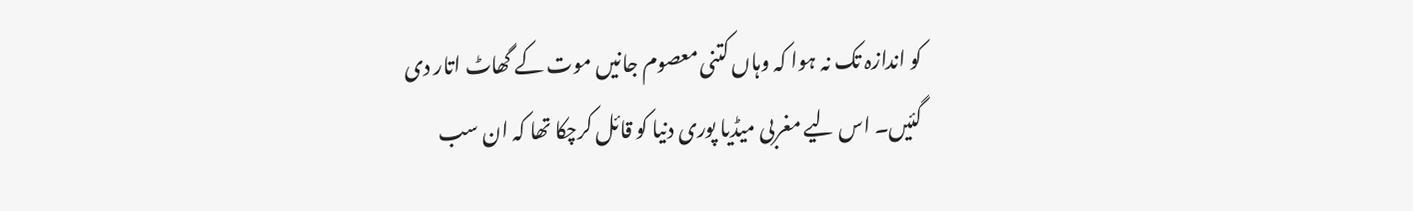کو اندازہ تک نہ ہوا کہ وہاں کتنی معصوم جانیں موت کے گھاٹ اتار دی گئیں۔ اس لیے مغربی میڈیا پوری دنیا کو قائل کرچکا تھا کہ ان سب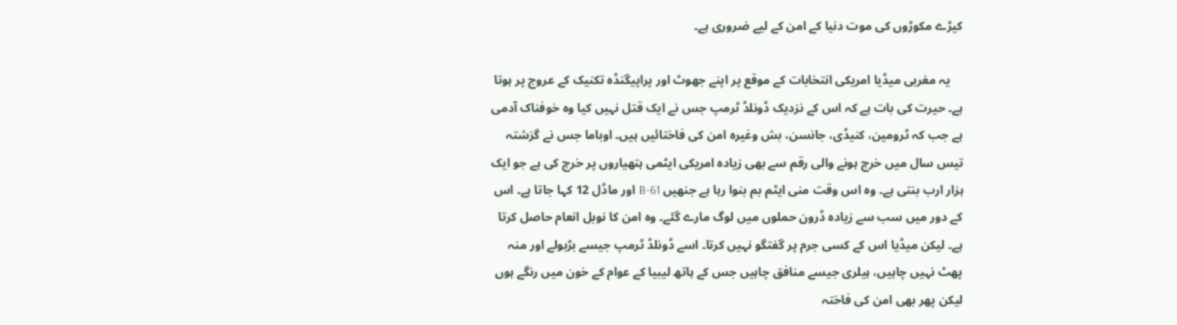کیڑے مکوڑوں کی موت دنیا کے امن کے لیے ضروری ہے۔

    یہ مغربی میڈیا امریکی انتخابات کے موقع پر اپنے جھوٹ اور پراپیگنڈہ تکنیک کے عروج پر ہوتا ہے۔ حیرت کی بات ہے کہ اس کے نزدیک ڈونلڈ ٹرمپ جس نے ایک قتل نہیں کیا وہ خوفناک آدمی ہے جب کہ ٹرومین، کنیڈی، جانسن، بش وغیرہ امن کی فاختائیں ہیں۔ اوباما جس نے گزشتہ تیس سال میں خرچ ہونے والی رقم سے بھی زیادہ امریکی ایٹمی ہتھیاروں پر خرچ کی ہے جو ایک ہزار ارب بنتی ہے۔ وہ اس وقت منی ایٹم بم بنوا رہا ہے جنھیں B-61 اور ماڈل 12 کہا جاتا ہے۔ اس کے دور میں سب سے زیادہ ڈرون حملوں میں لوگ مارے گئے۔ وہ امن کا نوبل انعام حاصل کرتا ہے۔ لیکن میڈیا اس کے کسی جرم پر گفتگو نہیں کرتا۔ اسے ڈونلڈ ٹرمپ جیسے بڑبولے اور منہ پھٹ نہیں چاہیں، ہیلری جیسے منافق چاہیں جس کے ہاتھ لیبیا کے عوام کے خون میں رنگے ہوں لیکن پھر بھی امن کی فاختہ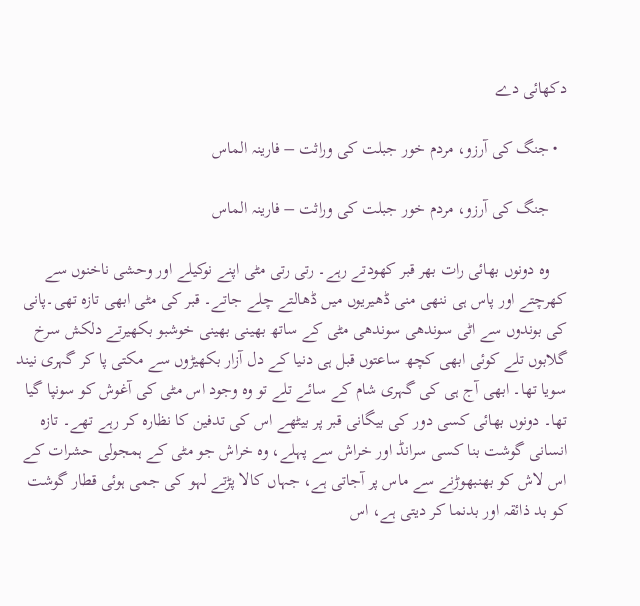دکھائی دے

  • جنگ کی آرزو، مردم خور جبلت کی وراثت – فارینہ الماس

    جنگ کی آرزو، مردم خور جبلت کی وراثت – فارینہ الماس

    وہ دونوں بھائی رات بھر قبر کھودتے رہے۔ رتی رتی مٹی اپنے نوکیلے اور وحشی ناخنوں سے کھرچتے اور پاس ہی ننھی منی ڈھیریوں میں ڈھالتے چلے جاتے۔ قبر کی مٹی ابھی تازہ تھی۔پانی کی بوندوں سے اٹی سوندھی سوندھی مٹی کے ساتھ بھینی بھینی خوشبو بکھیرتے دلکش سرخ گلابوں تلے کوئی ابھی کچھ ساعتوں قبل ہی دنیا کے دل آزار بکھیڑوں سے مکتی پا کر گہری نیند سویا تھا۔ ابھی آج ہی کی گہری شام کے سائے تلے تو وہ وجود اس مٹی کی آغوش کو سونپا گیا تھا۔ دونوں بھائی کسی دور کی بیگانی قبر پر بیٹھے اس کی تدفین کا نظارہ کر رہے تھے۔ تازہ انسانی گوشت بنا کسی سرانڈ اور خراش سے پہلے، وہ خراش جو مٹی کے ہمجولی حشرات کے اس لاش کو بھنبھوڑنے سے ماس پر آجاتی ہے، جہاں کالا پڑتے لہو کی جمی ہوئی قطار گوشت کو بد ذائقہ اور بدنما کر دیتی ہے، اس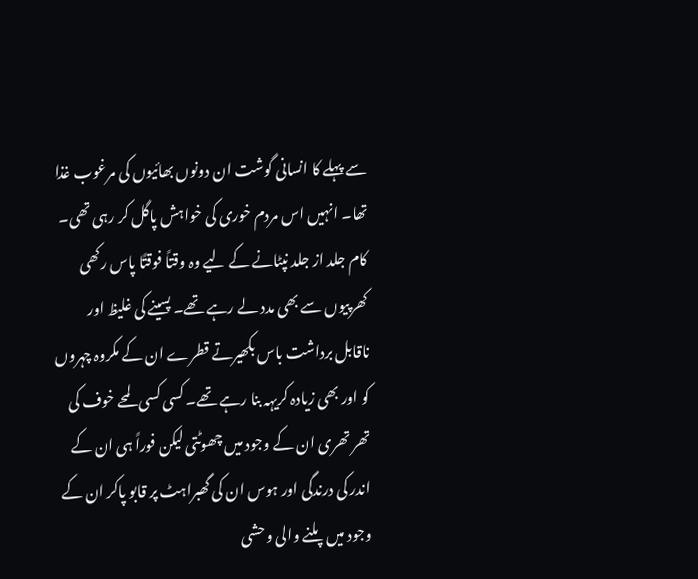سے پہلے کا انسانی گوشت ان دونوں بھائیوں کی مرغوب غذا تھا۔ انہیں اس مردم خوری کی خواہش پاگل کر رہی تھی۔ کام جلد از جلد نپٹانے کے لیے وہ وقتاً فوقتًا پاس رکھی کھرپیوں سے بھی مدد لے رہے تھے۔ پسینے کی غلیظ اور ناقابل برداشت باس بکھیرتے قطرے ان کے مکروہ چہروں کو اور بھی زیادہ کریہہ بنا رہے تھے۔ کسی کسی لمحے خوف کی تھر تھری ان کے وجود میں چھوٹتی لیکن فوراً ہی ان کے اندر کی درندگی اور ہوس ان کی گھبراہٹ پر قابو پاکر ان کے وجود میں پلنے والی وحشی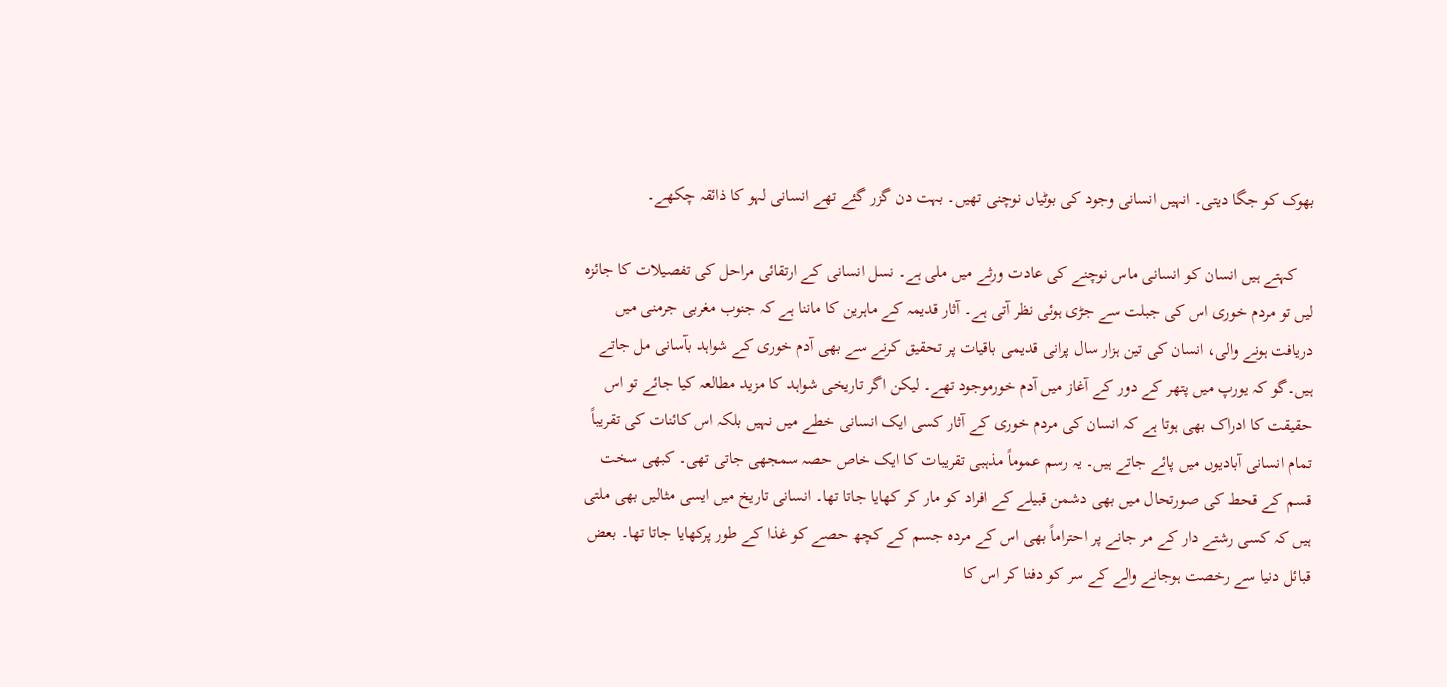بھوک کو جگا دیتی۔ انہیں انسانی وجود کی بوٹیاں نوچنی تھیں۔ بہت دن گزر گئے تھے انسانی لہو کا ذائقہ چکھے۔

    کہتے ہیں انسان کو انسانی ماس نوچنے کی عادت ورثے میں ملی ہے۔ نسل انسانی کے ارتقائی مراحل کی تفصیلات کا جائزہ لیں تو مردم خوری اس کی جبلت سے جڑی ہوئی نظر آتی ہے۔ آثار قدیمہ کے ماہرین کا ماننا ہے کہ جنوب مغربی جرمنی میں دریافت ہونے والی، انسان کی تین ہزار سال پرانی قدیمی باقیات پر تحقیق کرنے سے بھی آدم خوری کے شواہد بآسانی مل جاتے ہیں۔گو کہ یورپ میں پتھر کے دور کے آغاز میں آدم خورموجود تھے۔ لیکن اگر تاریخی شواہد کا مزید مطالعہ کیا جائے تو اس حقیقت کا ادراک بھی ہوتا ہے کہ انسان کی مردم خوری کے آثار کسی ایک انسانی خطے میں نہیں بلکہ اس کائنات کی تقریباً تمام انسانی آبادیوں میں پائے جاتے ہیں۔ یہ رسم عموماً مذہبی تقریبات کا ایک خاص حصہ سمجھی جاتی تھی۔ کبھی سخت قسم کے قحط کی صورتحال میں بھی دشمن قبیلے کے افراد کو مار کر کھایا جاتا تھا۔ انسانی تاریخ میں ایسی مثالیں بھی ملتی ہیں کہ کسی رشتے دار کے مر جانے پر احتراماً بھی اس کے مردہ جسم کے کچھ حصے کو غذا کے طور پرکھایا جاتا تھا۔ بعض قبائل دنیا سے رخصت ہوجانے والے کے سر کو دفنا کر اس کا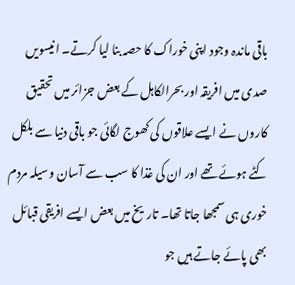باقی ماندہ وجود اپنی خوراک کا حصہ بنا لیا کرتے۔ انیسویں صدی میں افریقہ اور بحرالکاہل کے بعض جزائر میں تحقیق کاروں نے ایسے علاقوں کی کھوج لگائی جو باقی دنیا سے بلکل کٹے ہوئے تھے اور ان کی غذا کا سب سے آسان وسیلہ مردم خوری ہی سمجھا جاتا تھا۔ تاریخ میں بعض ایسے افریقی قبائل بھی پائے جاتے ہیں جو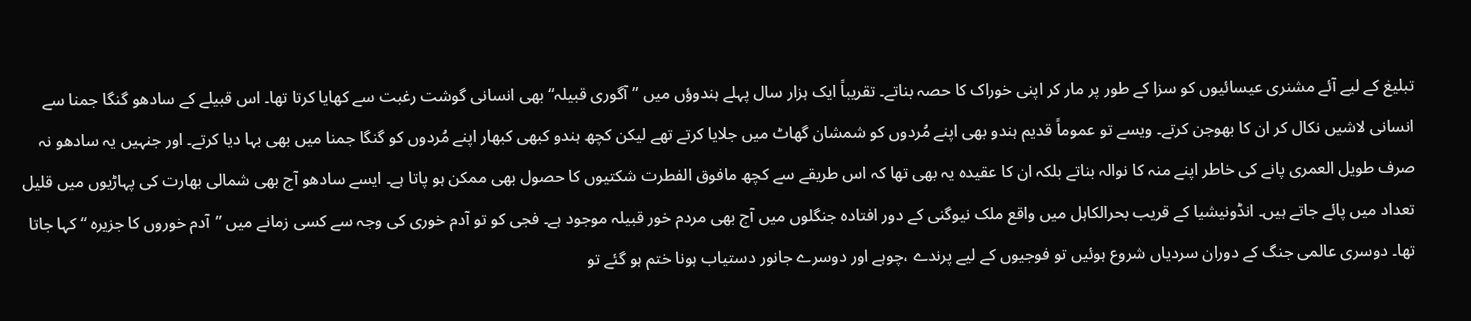تبلیغ کے لیے آئے مشنری عیسائیوں کو سزا کے طور پر مار کر اپنی خوراک کا حصہ بناتے۔ تقریباً ایک ہزار سال پہلے ہندوؤں میں ”آگوری قبیلہ“ بھی انسانی گوشت رغبت سے کھایا کرتا تھا۔ اس قبیلے کے سادھو گنگا جمنا سے انسانی لاشیں نکال کر ان کا بھوجن کرتے۔ ویسے تو عموماً قدیم ہندو بھی اپنے مُردوں کو شمشان گھاٹ میں جلایا کرتے تھے لیکن کچھ ہندو کبھی کبھار اپنے مُردوں کو گنگا جمنا میں بھی بہا دیا کرتے۔ اور جنہیں یہ سادھو نہ صرف طویل العمری پانے کی خاطر اپنے منہ کا نوالہ بناتے بلکہ ان کا عقیدہ یہ بھی تھا کہ اس طریقے سے کچھ مافوق الفطرت شکتیوں کا حصول بھی ممکن ہو پاتا ہے۔ ایسے سادھو آج بھی شمالی بھارت کی پہاڑیوں میں قلیل تعداد میں پائے جاتے ہیں۔ انڈونیشیا کے قریب بحرالکاہل میں واقع ملک نیوگنی کے دور افتادہ جنگلوں میں آج بھی مردم خور قبیلہ موجود ہے۔ فجی کو تو آدم خوری کی وجہ سے کسی زمانے میں ”آدم خوروں کا جزیرہ “ کہا جاتا تھا۔ دوسری عالمی جنگ کے دوران سردیاں شروع ہوئیں تو فوجیوں کے لیے پرندے ،چوہے اور دوسرے جانور دستیاب ہونا ختم ہو گئے تو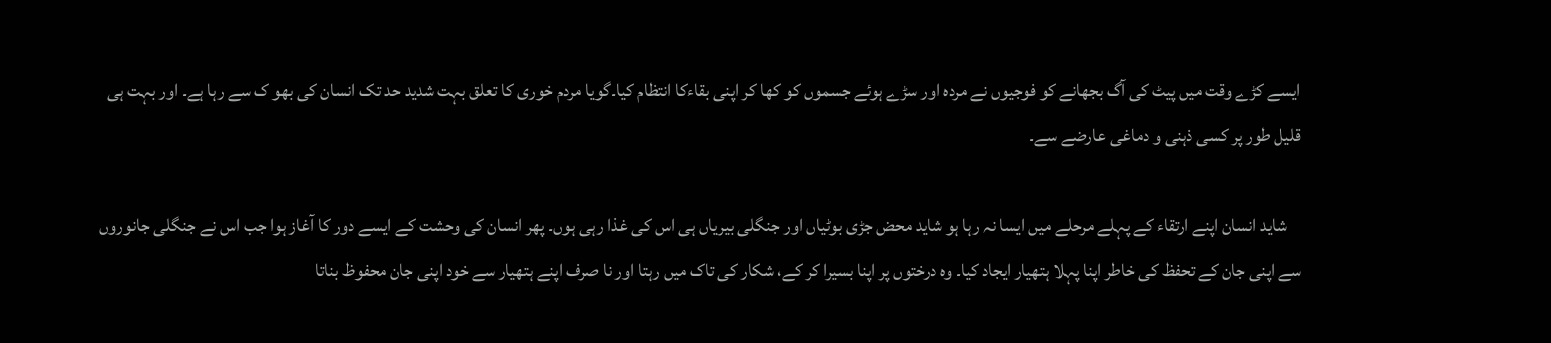ایسے کڑے وقت میں پیٹ کی آگ بجھانے کو فوجیوں نے مردہ اور سڑے ہوئے جسموں کو کھا کر اپنی بقاءکا انتظام کیا۔گویا مردم خوری کا تعلق بہت شدید حد تک انسان کی بھو ک سے رہا ہے۔ اور بہت ہی قلیل طور پر کسی ذہنی و دماغی عارضے سے۔

    شاید انسان اپنے ارتقاء کے پہلے مرحلے میں ایسا نہ رہا ہو شاید محض جڑی بوٹیاں اور جنگلی بیریاں ہی اس کی غذا رہی ہوں۔ پھر انسان کی وحشت کے ایسے دور کا آغاز ہوا جب اس نے جنگلی جانوروں سے اپنی جان کے تحفظ کی خاطر اپنا پہلا ہتھیار ایجاد کیا۔ وہ درختوں پر اپنا بسیرا کر کے، شکار کی تاک میں رہتا اور نا صرف اپنے ہتھیار سے خود اپنی جان محفوظ بناتا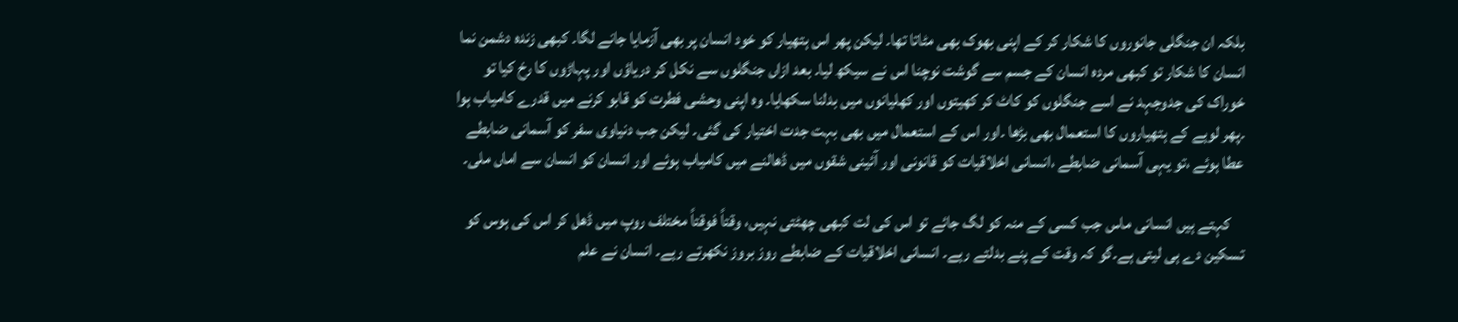بلکہ ان جنگلی جانوروں کا شکار کر کے اپنی بھوک بھی مٹاتا تھا۔ لیکن پھر اس ہتھیار کو خود انسان پر بھی آزمایا جانے لگا۔ کبھی زندہ دشمن نما انسان کا شکار تو کبھی مردہ انسان کے جسم سے گوشت نوچنا اس نے سیکھ لیا۔ بعد ازاں جنگلوں سے نکل کر دریاؤں اور پہاڑوں کا رخ کیا تو خوراک کی جدوجہد نے اسے جنگلوں کو کاٹ کر کھیتوں اور کھلیانوں میں بدلنا سکھایا۔ وہ اپنی وحشی فطرت کو قابو کرنے میں قدرے کامیاب ہوا ۔پھر لوہے کے ہتھیاروں کا استعمال بھی بڑھا ۔اور اس کے استعمال میں بھی بہت جدت اختیار کی گئی۔ لیکن جب دنیاوی سفر کو آسمانی ضابطے عطا ہوئے ،تو یہی آسمانی ضابطے ،انسانی اخلاقیات کو قانونی اور آئینی شقوں میں ڈھالنے میں کامیاب ہوئے اور انسان کو انسان سے اماں ملی۔

    کہتے ہیں انسانی ماس جب کسی کے منہ کو لگ جائے تو اس کی لت کبھی چھٹتی نہیں، وقتاً فوقتاً مختلف روپ میں ڈھل کر اس کی ہوس کو تسکین دے ہی لیتی ہے۔گو کہ وقت کے پنے بدلتے رہے۔ انسانی اخلاقیات کے ضابطے روز بروز نکھرتے رہے۔ انسان نے علم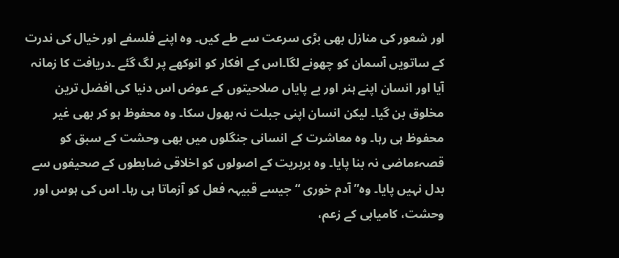اور شعور کی منازل بھی بڑی سرعت سے طے کیں۔ وہ اپنے فلسفے اور خیال کی ندرت کے ساتویں آسمان کو چھونے لگا۔اس کے افکار کو انوکھے پر لگ گئے ۔دریافت کا زمانہ آیا اور انسان اپنے ہنر اور بے پایاں صلاحیتوں کے عوض اس دنیا کی افضل ترین مخلوق بن گیا۔ لیکن انسان اپنی جبلت نہ بھول سکا۔ وہ محفوظ ہو کر بھی غیر محفوظ ہی رہا۔ وہ معاشرت کے انسانی جنگلوں میں بھی وحشت کے سبق کو قصہءماضی نہ بنا پایا۔ وہ بربریت کے اصولوں کو اخلاقی ضابطوں کے صحیفوں سے بدل نہیں پایا۔ وہ” آدم خوری “جیسے قبیہہ فعل کو آزماتا ہی رہا۔ اس کی ہوس اور وحشت، کامیابی کے زعم،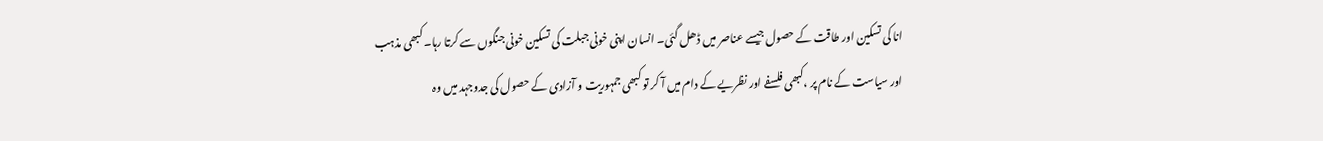انا کی تسکین اور طاقت کے حصول جیسے عناصر میں ڈھل گئی۔ انسان اپنی خونی جبلت کی تسکین خونی جنگوں سے کرتا رہا۔ کبھی مذہب اور سیاست کے نام پر ،کبھی فلسفے اور نظریے کے دام میں آ کر تو کبھی جمہوریت و آزادی کے حصول کی جدوجہد میں وہ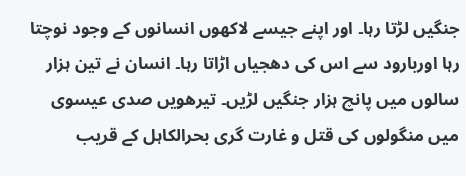جنگیں لڑتا رہا۔ اور اپنے جیسے لاکھوں انسانوں کے وجود نوچتا رہا اوربارود سے اس کی دھجیاں اڑاتا رہا۔ انسان نے تین ہزار سالوں میں پانچ ہزار جنگیں لڑیں۔ تیرھویں صدی عیسوی میں منگولوں کی قتل و غارت گری بحرالکاہل کے قریب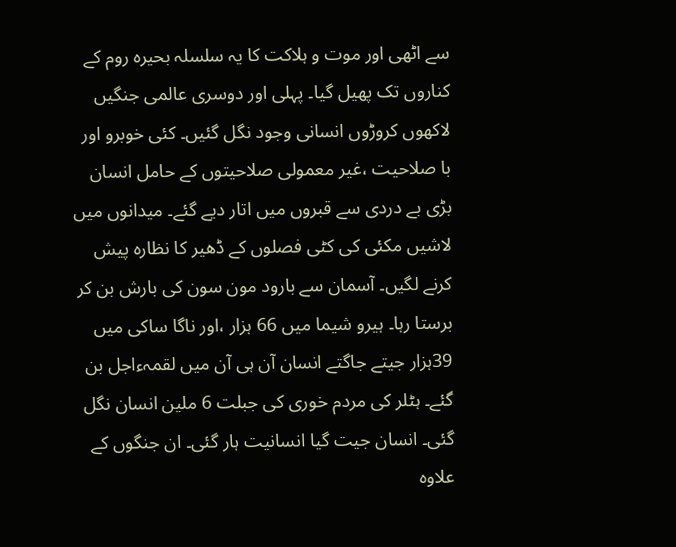سے اٹھی اور موت و ہلاکت کا یہ سلسلہ بحیرہ روم کے کناروں تک پھیل گیا۔ پہلی اور دوسری عالمی جنگیں لاکھوں کروڑوں انسانی وجود نگل گئیں۔ کئی خوبرو اور با صلاحیت ،غیر معمولی صلاحیتوں کے حامل انسان بڑی بے دردی سے قبروں میں اتار دیے گئے۔ میدانوں میں لاشیں مکئی کی کٹی فصلوں کے ڈھیر کا نظارہ پیش کرنے لگیں۔ آسمان سے بارود مون سون کی بارش بن کر برستا رہا۔ ہیرو شیما میں 66 ہزار ،اور ناگا ساکی میں 39ہزار جیتے جاگتے انسان آن ہی آن میں لقمہءاجل بن گئے۔ ہٹلر کی مردم خوری کی جبلت 6 ملین انسان نگل گئی۔ انسان جیت گیا انسانیت ہار گئی۔ ان جنگوں کے علاوہ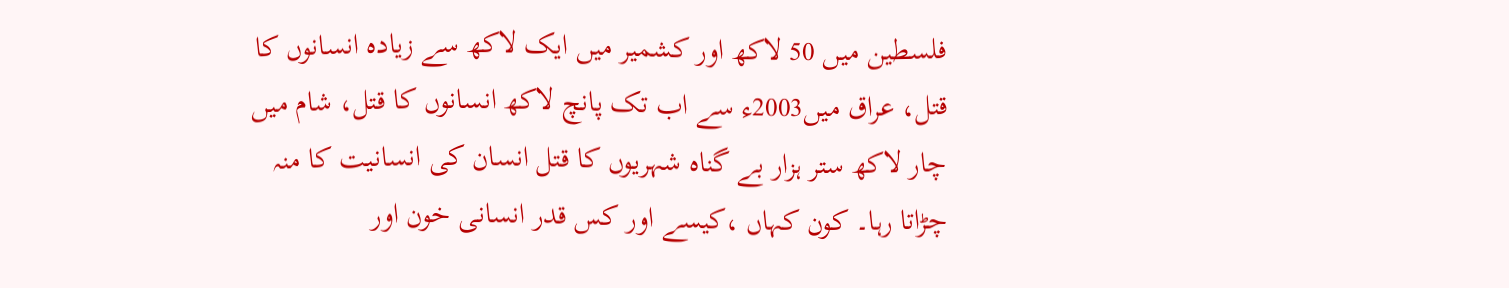فلسطین میں 50 لاکھ اور کشمیر میں ایک لاکھ سے زیادہ انسانوں کا قتل، عراق میں2003ء سے اب تک پانچ لاکھ انسانوں کا قتل، شام میں چار لاکھ ستر ہزار بے گناہ شہریوں کا قتل انسان کی انسانیت کا منہ چڑاتا رہا۔ کون کہاں ،کیسے اور کس قدر انسانی خون اور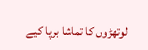لوتھڑوں کا تماشا برپا کیے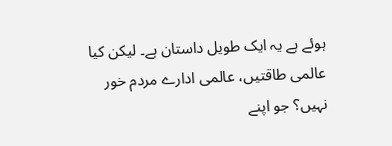ہوئے ہے یہ ایک طویل داستان ہے۔ لیکن کیا عالمی طاقتیں، عالمی ادارے مردم خور نہیں؟ جو اپنے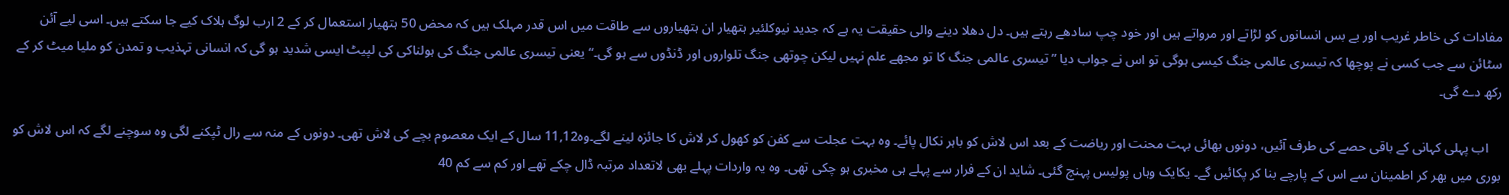مفادات کی خاطر غریب اور بے بس انسانوں کو لڑاتے اور مرواتے ہیں اور خود چپ سادھے رہتے ہیں۔ دل دھلا دینے والی حقیقت یہ ہے کہ جدید نیوکلئیر ہتھیار ان ہتھیاروں سے طاقت میں اس قدر مہلک ہیں کہ محض 50 ہتھیار استعمال کر کے 2 ارب لوگ ہلاک کیے جا سکتے ہیں۔ اسی لیے آئن سٹائن سے جب کسی نے پوچھا کہ تیسری عالمی جنگ کیسی ہوگی تو اس نے جواب دیا ”تیسری عالمی جنگ کا تو مجھے علم نہیں لیکن چوتھی جنگ تلواروں اور ڈنڈوں سے ہو گی۔“ یعنی تیسری عالمی جنگ کی ہولناکی کی لپیٹ ایسی شدید ہو گی کہ انسانی تہذیب و تمدن کو ملیا میٹ کر کے رکھ دے گی۔

    اب پہلی کہانی کے باقی حصے کی طرف آئیں، دونوں بھائی بہت محنت اور ریاضت کے بعد اس لاش کو باہر نکال پائے۔ وہ بہت عجلت سے کفن کو کھول کر لاش کا جائزہ لینے لگے۔وہ11,12 سال کے ایک معصوم بچے کی لاش تھی۔ دونوں کے منہ سے رال ٹپکنے لگی وہ سوچنے لگے کہ اس لاش کو بوری میں بھر کر اطمینان سے اس کے پارچے بنا کر پکائیں گے۔ یکایک وہاں پولیس پہنچ گئی۔ شاید ان کے فرار سے پہلے ہی مخبری ہو چکی تھی۔ وہ یہ واردات پہلے بھی لاتعداد مرتبہ ڈال چکے تھے اور کم سے کم 40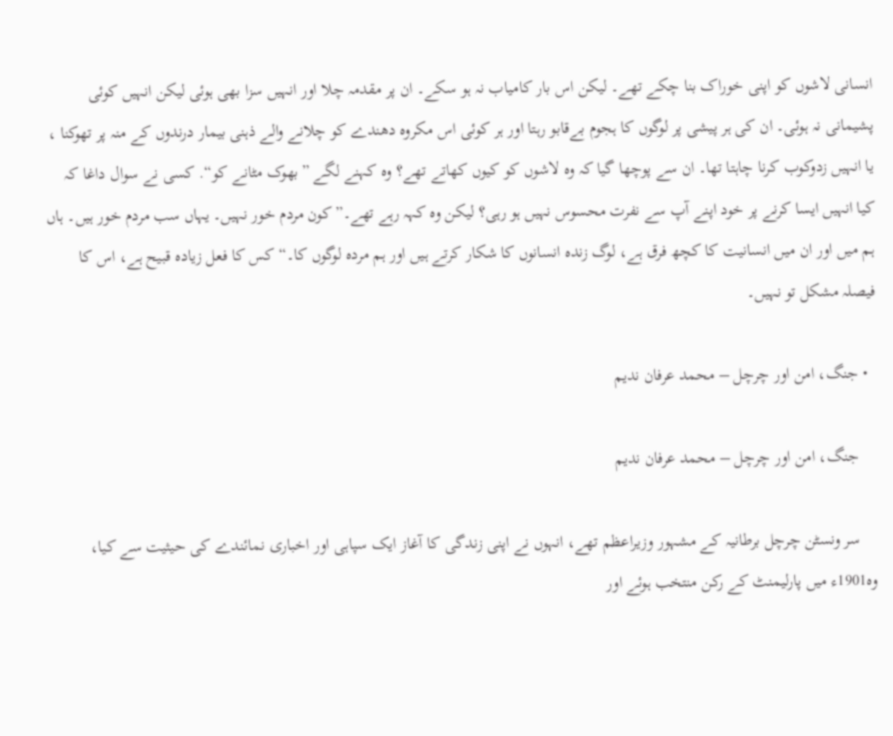انسانی لاشوں کو اپنی خوراک بنا چکے تھے۔ لیکن اس بار کامیاب نہ ہو سکے۔ ان پر مقدمہ چلا اور انہیں سزا بھی ہوئی لیکن انہیں کوئی پشیمانی نہ ہوئی۔ ان کی ہر پیشی پر لوگوں کا ہجوم بےقابو رہتا اور ہر کوئی اس مکروہ دھندے کو چلانے والے ذہنی بیمار درندوں کے منہ پر تھوکنا ، یا انہیں زدوکوب کرنا چاہتا تھا۔ ان سے پوچھا گیا کہ وہ لاشوں کو کیوں کھاتے تھے؟ وہ کہنے لگے ”بھوک مٹانے کو“. کسی نے سوال داغا کہ کیا انہیں ایسا کرنے پر خود اپنے آپ سے نفرت محسوس نہیں ہو رہی؟ لیکن وہ کہہ رہے تھے۔”کون مردم خور نہیں۔ یہاں سب مردم خور ہیں۔ ہاں ہم میں اور ان میں انسانیت کا کچھ فرق ہے، لوگ زندہ انسانوں کا شکار کرتے ہیں اور ہم مردہ لوگوں کا۔“ کس کا فعل زیادہ قبیح ہے، اس کا فیصلہ مشکل تو نہیں۔

  • جنگ، امن اور چرچل – محمد عرفان ندیم

    جنگ، امن اور چرچل – محمد عرفان ندیم

    سر ونسٹن چرچل برطانیہ کے مشہور وزیراعظم تھے، انہوں نے اپنی زندگی کا آغاز ایک سپاہی اور اخباری نمائندے کی حیثیت سے کیا، وہ1901ء میں پارلیمنٹ کے رکن منتخب ہوئے اور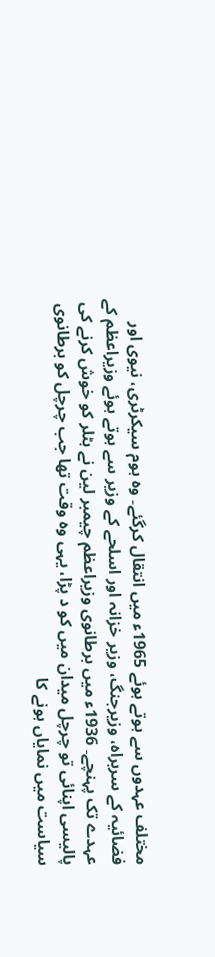مختلف عہدوں سے ہوتے ہوئے 1965ء میں انتقال کرگئے۔ وہ ہوم سیکرٹری، نیوی اور فضائیہ کے سربراہ، وزیرجنگ، وزیر خزانہ اور اسلحے کے وزیر سے ہوتے ہوئے وزیراعظم کے عہدے تک پہنچے۔ 1936ء میں برطانوی وزیراعظم چیمبر لین نے ہٹلر کو خوش کرنے کی پالیسی اپنائی تو چرچل میدان میں کو د پڑا، یہی وہ وقت تھا جب چرچل کو برطانوی سیاست میں نمایاں ہونے کا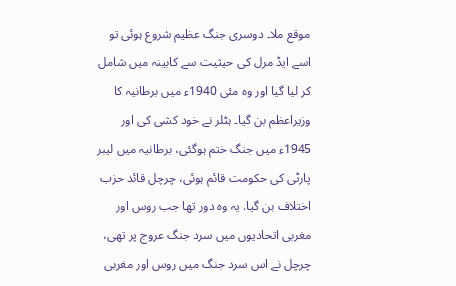موقع ملا۔ دوسری جنگ عظیم شروع ہوئی تو اسے ایڈ مرل کی حیثیت سے کابینہ میں شامل کر لیا گیا اور وہ مئی 1940ء میں برطانیہ کا وزیراعظم بن گیا۔ ہٹلر نے خود کشی کی اور 1945ء میں جنگ ختم ہوگئی، برطانیہ میں لیبر پارٹی کی حکومت قائم ہوئی، چرچل قائد حزب اختلاف بن گیا. یہ وہ دور تھا جب روس اور مغربی اتحادیوں میں سرد جنگ عروج پر تھی، چرچل نے اس سرد جنگ میں روس اور مغربی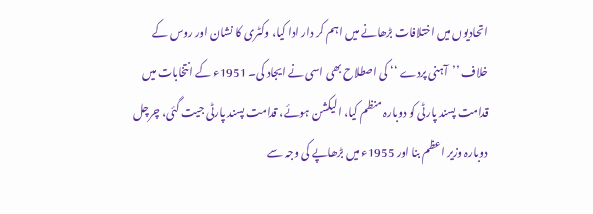اتحادیوں میں اختلافات بڑھانے میں اہم کر دار ادا کیا، وکٹری کا نشان اور روس کے خلاف ’’آہنی پردے ‘‘ کی اصطلاح بھی اسی نے ایجاد کی۔ 1951ء کے انتخابات میں قدامت پسند پارٹی کو دوبارہ منظم کیا، الیکشن ہوئے، قدامت پسند پارٹی جیت گئی، چرچل دوبارہ وزیر اعظم بنا اور 1955ء میں بڑھاپے کی وجہ سے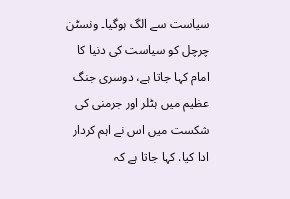سیاست سے الگ ہوگیا۔ ونسٹن چرچل کو سیاست کی دنیا کا امام کہا جاتا ہے، دوسری جنگ عظیم میں ہٹلر اور جرمنی کی شکست میں اس نے اہم کردار ادا کیا. کہا جاتا ہے کہ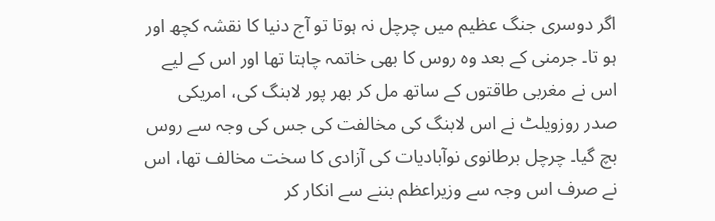اگر دوسری جنگ عظیم میں چرچل نہ ہوتا تو آج دنیا کا نقشہ کچھ اور ہو تا۔ جرمنی کے بعد وہ روس کا بھی خاتمہ چاہتا تھا اور اس کے لیے اس نے مغربی طاقتوں کے ساتھ مل کر بھر پور لابنگ کی، امریکی صدر روزویلٹ نے اس لابنگ کی مخالفت کی جس کی وجہ سے روس بچ گیا۔ چرچل برطانوی نوآبادیات کی آزادی کا سخت مخالف تھا، اس نے صرف اس وجہ سے وزیراعظم بننے سے انکار کر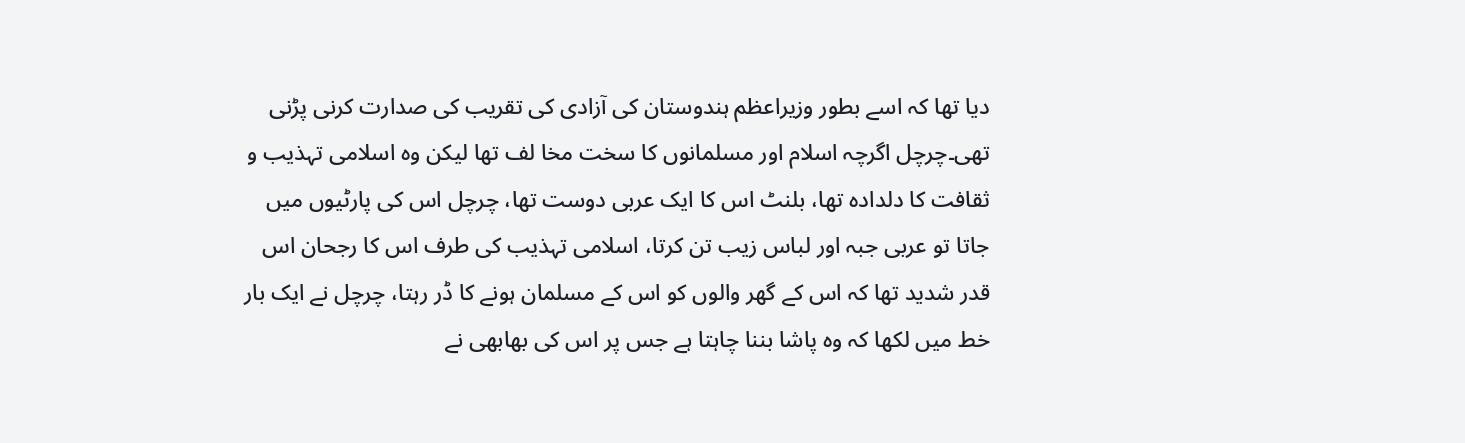دیا تھا کہ اسے بطور وزیراعظم ہندوستان کی آزادی کی تقریب کی صدارت کرنی پڑنی تھی۔چرچل اگرچہ اسلام اور مسلمانوں کا سخت مخا لف تھا لیکن وہ اسلامی تہذیب و ثقافت کا دلدادہ تھا، بلنٹ اس کا ایک عربی دوست تھا، چرچل اس کی پارٹیوں میں جاتا تو عربی جبہ اور لباس زیب تن کرتا، اسلامی تہذیب کی طرف اس کا رجحان اس قدر شدید تھا کہ اس کے گھر والوں کو اس کے مسلمان ہونے کا ڈر رہتا، چرچل نے ایک بار خط میں لکھا کہ وہ پاشا بننا چاہتا ہے جس پر اس کی بھابھی نے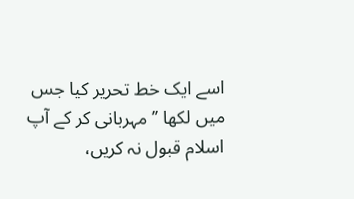اسے ایک خط تحریر کیا جس میں لکھا ’’مہربانی کر کے آپ اسلام قبول نہ کریں،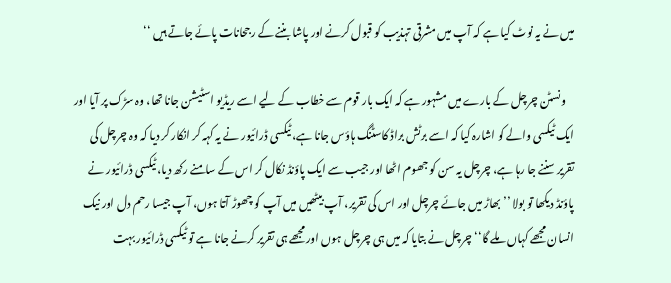میں نے یہ نوٹ کیا ہے کہ آپ میں مشرقی تہذیب کو قبول کرنے اور پاشا بننے کے رجحانات پائے جاتے ہیں ‘‘

    ونسٹن چرچل کے بارے میں مشہور ہے کہ ایک بار قوم سے خطاب کے لیے اسے ریڈیو اسٹیشن جانا تھا، وہ سڑک پر آیا اور ایک ٹیکسی والے کو اشارہ کیا کہ اسے برٹش براڈ کاسٹنگ ہاؤس جانا ہے، ٹیکسی ڈرائیور نے یہ کہہ کر انکار کر دیا کہ وہ چرچل کی تقریر سننے جا رہا ہے، چرچل یہ سن کو جھوم اٹھا اور جیب سے ایک پاؤنڈ نکال کر اس کے سامنے رکھ دیا، ٹیکسی ڈرائیور نے پاؤنڈ دیکھا تو بولا ’’بھاڑ میں جائے چرچل اور اس کی تقریر، آپ بیٹھیں میں آپ کو چھوڑ آتا ہوں، آپ جیسا رحم دل اور نیک انسان مجھے کہاں ملے گا‘‘ چرچل نے بتایا کہ میں ہی چرچل ہوں اور مجھے ہی تقریر کرنے جانا ہے تو ٹیکسی ڈرائیور بہت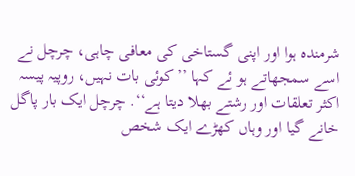شرمندہ ہوا اور اپنی گستاخی کی معافی چاہی، چرچل نے اسے سمجھاتے ہو ئے کہا ’’کوئی بات نہیں، روپیہ پیسہ اکثر تعلقات اور رشتے بھلا دیتا ہے‘‘. چرچل ایک بار پاگل خانے گیا اور وہاں کھڑے ایک شخص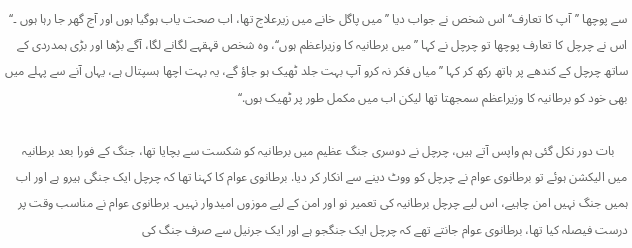سے پوچھا ’’آپ کا تعارف‘‘ اس شخص نے جواب دیا ’’میں پاگل خانے میں زیرعلاج تھا، اب صحت یاب ہوگیا ہوں اور آج گھر جا رہا ہوں ۔‘‘ اس نے چرچل کا تعارف پوچھا تو چرچل نے کہا ’’میں برطانیہ کا وزیراعظم ہوں‘‘، وہ شخص قہقہے لگانے لگا، آگے بڑھا اور بڑی ہمدردی کے ساتھ چرچل کے کندھے پر ہاتھ رکھ کر کہا ’’میاں فکر نہ کرو آپ بہت جلد ٹھیک ہو جاؤ گے، یہ بہت اچھا ہسپتال ہے، یہاں آنے سے پہلے میں بھی خود کو برطانیہ کا وزیراعظم سمجھتا تھا لیکن اب میں مکمل طور پر ٹھیک ہوں.‘‘

    بات دور نکل گئی ہم واپس آتے ہیں، چرچل نے دوسری جنگ عظیم میں برطانیہ کو شکست سے بچایا تھا، جنگ کے فورا بعد برطانیہ میں الیکشن ہوئے تو برطانوی عوام نے چرچل کو ووٹ دینے سے انکار کر دیا. برطانوی عوام کا کہنا تھا کہ چرچل ایک جنگی ہیرو ہے اور اب ہمیں جنگ نہیں امن چاہیے، اس لیے چرچل برطانیہ کی تعمیر نو اور امن کے لیے موزوں امیدوار نہیں۔ برطانوی عوام نے مناسب وقت پر درست فیصلہ کیا تھا، برطانوی عوام جانتے تھے کہ چرچل ایک جنگجو ہے اور ایک جرنیل سے صرف جنگ کی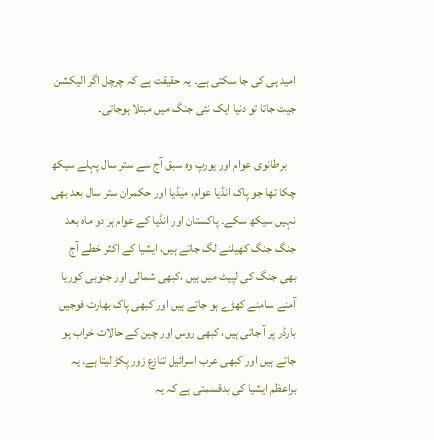امید ہی کی جا سکتی ہے۔ یہ حقیقت ہے کہ چرچل اگر الیکشن جیت جاتا تو دنیا ایک نئی جنگ میں مبتلا ہوجاتی۔

    برطانوی عوام اور یورپ وہ سبق آج سے ستر سال پہلے سیکھ چکا تھا جو پاک انڈیا عوام، میڈیا اور حکمران ستر سال بعد بھی نہیں سیکھ سکے۔ پاکستان اور انڈیا کے عوام ہر دو ماہ بعد جنگ جنگ کھیلنے لگ جاتے ہیں، ایشیا کے اکثر خطے آج بھی جنگ کی لپیٹ میں ہیں ،کبھی شمالی اور جنوبی کوریا آمنے سامنے کھڑے ہو جاتے ہیں اور کبھی پاک بھارت فوجیں بارڈر پر آ جاتی ہیں، کبھی روس اور چین کے حالات خراب ہو جاتے ہیں اور کبھی عرب اسرائیل تنازع زور پکڑ لیتا ہے. یہ براعظم ایشیا کی بدقسمتی ہے کہ یہ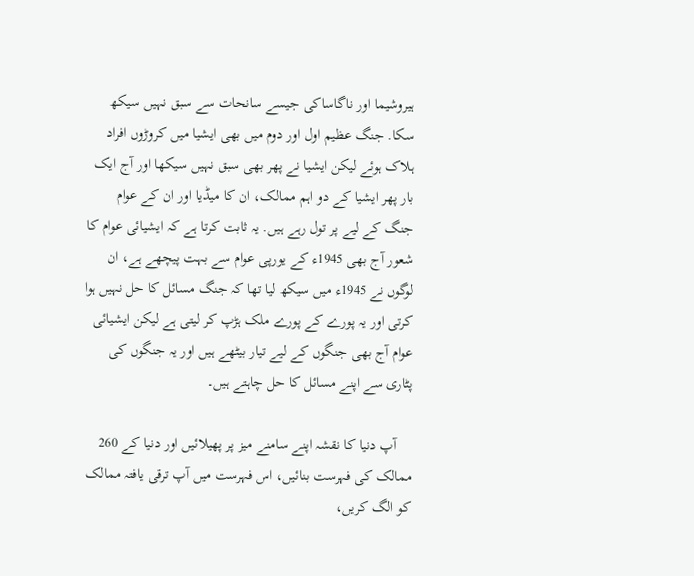ہیروشیما اور ناگاساکی جیسے سانحات سے سبق نہیں سیکھ سکا. جنگ عظیم اول اور دوم میں بھی ایشیا میں کروڑوں افراد ہلاک ہوئے لیکن ایشیا نے پھر بھی سبق نہیں سیکھا اور آج ایک بار پھر ایشیا کے دو اہم ممالک، ان کا میڈیا اور ان کے عوام جنگ کے لیے پر تول رہے ہیں. یہ ثابت کرتا ہے کہ ایشیائی عوام کا شعور آج بھی 1945ء کے یورپی عوام سے بہت پیچھے ہے، ان لوگوں نے 1945ء میں سیکھ لیا تھا کہ جنگ مسائل کا حل نہیں ہوا کرتی اور یہ پورے کے پورے ملک ہڑپ کر لیتی ہے لیکن ایشیائی عوام آج بھی جنگوں کے لیے تیار بیٹھے ہیں اور یہ جنگوں کی پٹاری سے اپنے مسائل کا حل چاہتے ہیں۔

    آپ دنیا کا نقشہ اپنے سامنے میز پر پھیلائیں اور دنیا کے 260 ممالک کی فہرست بنائیں، اس فہرست میں آپ ترقی یافتہ ممالک کو الگ کریں،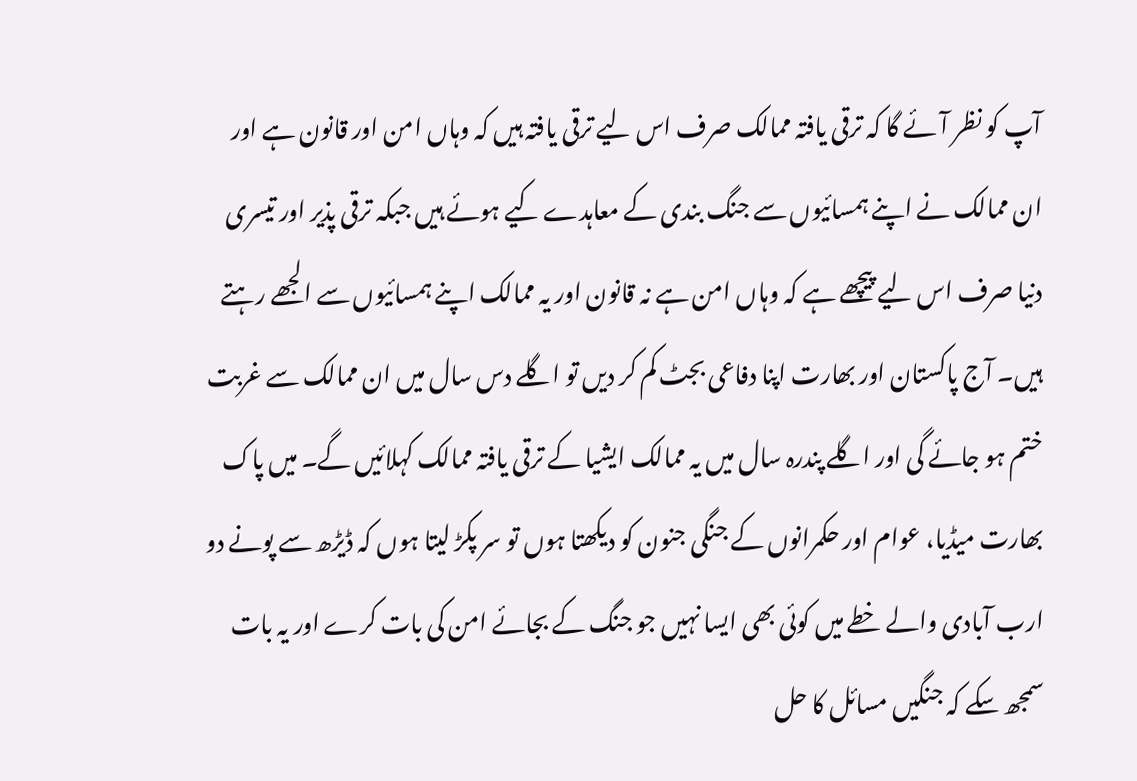آپ کو نظر آئے گا کہ ترقی یافتہ ممالک صرف اس لیے ترقی یافتہ ہیں کہ وہاں امن اور قانون ہے اور ان ممالک نے اپنے ہمسائیوں سے جنگ بندی کے معاہدے کیے ہوئے ہیں جبکہ ترقی پذیر اور تیسری دنیا صرف اس لیے پیچھے ہے کہ وہاں امن ہے نہ قانون اور یہ ممالک اپنے ہمسائیوں سے الجھے رہتے ہیں۔ آج پاکستان اور بھارت اپنا دفاعی بجٹ کم کر دیں تو اگلے دس سال میں ان ممالک سے غربت ختم ہو جائے گی اور اگلے پندرہ سال میں یہ ممالک ایشیا کے ترقی یافتہ ممالک کہلائیں گے۔ میں پاک بھارت میڈیا، عوام اور حکمرانوں کے جنگی جنون کو دیکھتا ہوں تو سر پکڑ لیتا ہوں کہ ڈیڑھ سے پونے دو ارب آبادی والے خطے میں کوئی بھی ایسا نہیں جو جنگ کے بجائے امن کی بات کرے اور یہ بات سمجھ سکے کہ جنگیں مسائل کا حل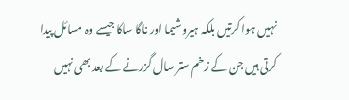نہیں ہوا کرتیں بلکہ ہیروشیما اور ناگا ساکا جیسے وہ مسائل پیدا کرتی ہیں جن کے زخم ستر سال گزرنے کے بعد بھی نہیں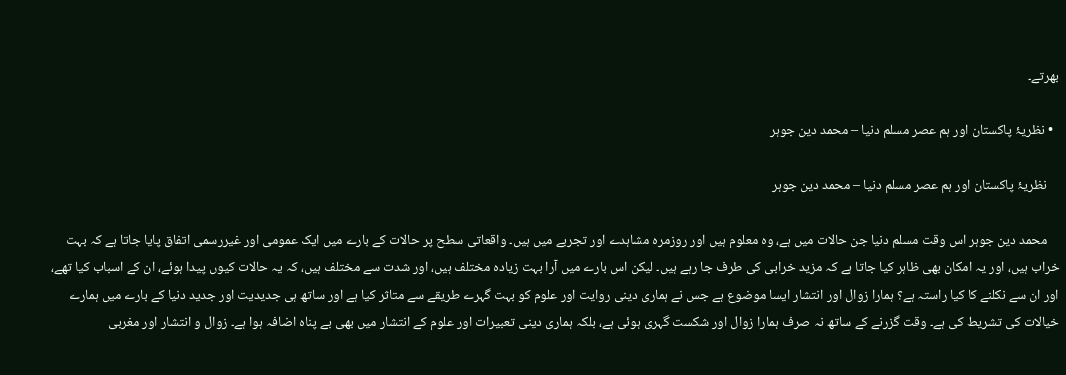بھرتے۔

  • نظریۂ پاکستان اور ہم عصر مسلم دنیا – محمد دین جوہر

    نظریۂ پاکستان اور ہم عصر مسلم دنیا – محمد دین جوہر

    محمد دین جوہر اس وقت مسلم دنیا جن حالات میں ہے، وہ معلوم ہیں اور روزمرہ مشاہدے اور تجربے میں ہیں۔ واقعاتی سطح پر حالات کے بارے میں ایک عمومی اور غیررسمی اتفاق پایا جاتا ہے کہ بہت خراب ہیں، اور یہ امکان بھی ظاہر کیا جاتا ہے کہ مزید خرابی کی طرف جا رہے ہیں۔ لیکن اس بارے میں آرا بہت زیادہ مختلف ہیں، اور شدت سے مختلف ہیں، کہ یہ حالات کیوں پیدا ہوئے، ان کے اسباب کیا تھے، اور ان سے نکلنے کا کیا راستہ ہے؟ ہمارا زوال اور انتشار ایسا موضوع ہے جس نے ہماری دینی روایت اور علوم کو بہت گہرے طریقے سے متاثر کیا ہے اور ساتھ ہی جدیدیت اور جدید دنیا کے بارے میں ہمارے خیالات کی تشریط کی ہے۔ وقت گزرنے کے ساتھ نہ صرف ہمارا زوال اور شکست گہری ہوئی ہے، بلکہ ہماری دینی تعبیرات اور علوم کے انتشار میں بھی بے پناہ اضافہ ہوا ہے۔ زوال و انتشار اور مغربی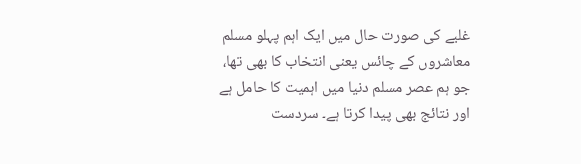غلبے کی صورت حال میں ایک اہم پہلو مسلم معاشروں کے چائس یعنی انتخاب کا بھی تھا، جو ہم عصر مسلم دنیا میں اہمیت کا حامل ہے اور نتائج بھی پیدا کرتا ہے۔ سردست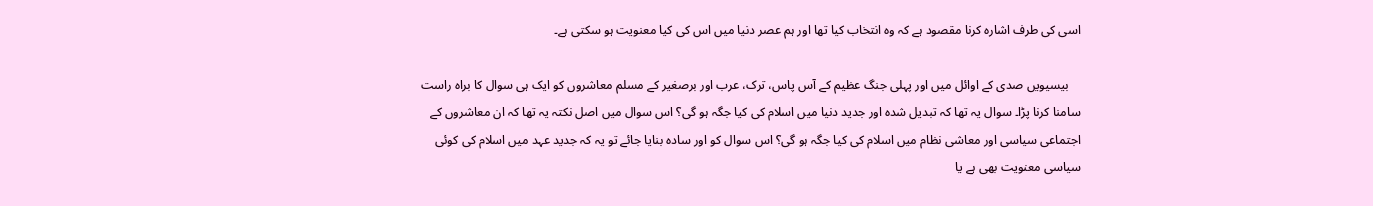اسی کی طرف اشارہ کرنا مقصود ہے کہ وہ انتخاب کیا تھا اور ہم عصر دنیا میں اس کی کیا معنویت ہو سکتی ہے۔

    بیسیویں صدی کے اوائل میں اور پہلی جنگ عظیم کے آس پاس، ترک، عرب اور برصغیر کے مسلم معاشروں کو ایک ہی سوال کا براہ راست سامنا کرنا پڑا۔ سوال یہ تھا کہ تبدیل شدہ اور جدید دنیا میں اسلام کی کیا جگہ ہو گی؟ اس سوال میں اصل نکتہ یہ تھا کہ ان معاشروں کے اجتماعی سیاسی اور معاشی نظام میں اسلام کی کیا جگہ ہو گی؟ اس سوال کو اور سادہ بنایا جائے تو یہ کہ جدید عہد میں اسلام کی کوئی سیاسی معنویت بھی ہے یا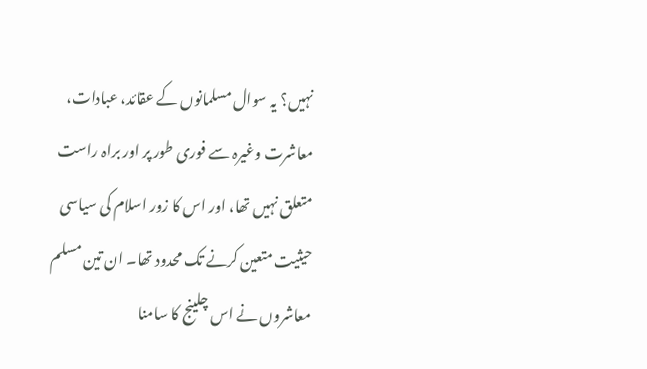نہیں؟ یہ سوال مسلمانوں کے عقائد، عبادات، معاشرت وغیرہ سے فوری طور پر اور براہ راست متعلق نہیں تھا، اور اس کا زور اسلام کی سیاسی حیثیت متعین کرنے تک محدود تھا۔ ان تین مسلم معاشروں نے اس چلینج کا سامنا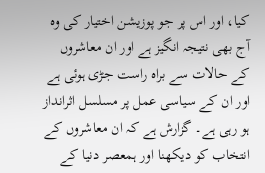کیا، اور اس پر جو پوزیشن اختیار کی وہ آج بھی نتیجہ انگیز ہے اور ان معاشروں کے حالات سے براہ راست جڑی ہوئی ہے اور ان کے سیاسی عمل پر مسلسل اثرانداز ہو رہی ہے۔ گزارش ہے کہ ان معاشروں کے انتخاب کو دیکھنا اور ہمعصر دنیا کے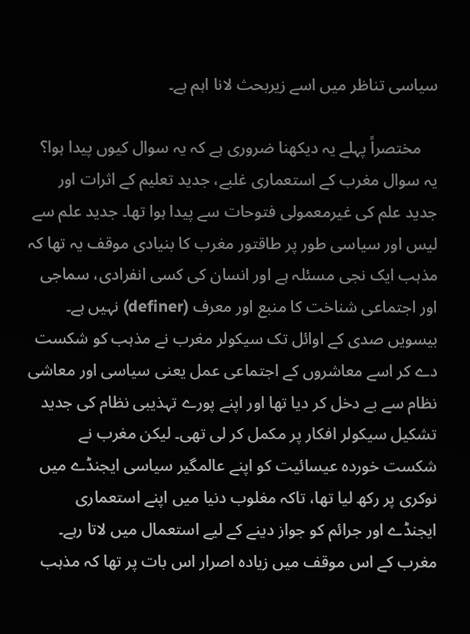سیاسی تناظر میں اسے زیربحث لانا اہم ہے۔

    مختصراً پہلے یہ دیکھنا ضروری ہے کہ یہ سوال کیوں پیدا ہوا؟ یہ سوال مغرب کے استعماری غلبے، جدید تعلیم کے اثرات اور جدید علم کی غیرمعمولی فتوحات سے پیدا ہوا تھا۔ جدید علم سے لیس اور سیاسی طور پر طاقتور مغرب کا بنیادی موقف یہ تھا کہ مذہب ایک نجی مسئلہ ہے اور انسان کی کسی انفرادی، سماجی اور اجتماعی شناخت کا منبع اور معرف (definer) نہیں ہے۔ بیسویں صدی کے اوائل تک سیکولر مغرب نے مذہب کو شکست دے کر اسے معاشروں کے اجتماعی عمل یعنی سیاسی اور معاشی نظام سے بے دخل کر دیا تھا اور اپنے پورے تہذیبی نظام کی جدید تشکیل سیکولر افکار پر مکمل کر لی تھی۔ لیکن مغرب نے شکست خوردہ عیسائیت کو اپنے عالمگیر سیاسی ایجنڈے میں نوکری پر رکھ لیا تھا، تاکہ مغلوب دنیا میں اپنے استعماری ایجنڈے اور جرائم کو جواز دینے کے لیے استعمال میں لاتا رہے۔ مغرب کے اس موقف میں زیادہ اصرار اس بات پر تھا کہ مذہب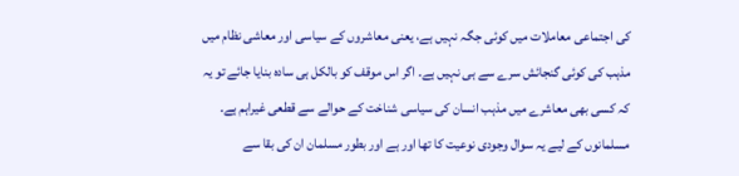کی اجتماعی معاملات میں کوئی جگہ نہیں ہے، یعنی معاشروں کے سیاسی اور معاشی نظام میں مذہب کی کوئی گنجائش سرے سے ہی نہیں ہے۔ اگر اس موقف کو بالکل ہی سادہ بنایا جائے تو یہ کہ کسی بھی معاشرے میں مذہب انسان کی سیاسی شناخت کے حوالے سے قطعی غیراہم ہے۔ مسلمانوں کے لیے یہ سوال وجودی نوعیت کا تھا اور ہے اور بطور مسلمان ان کی بقا سے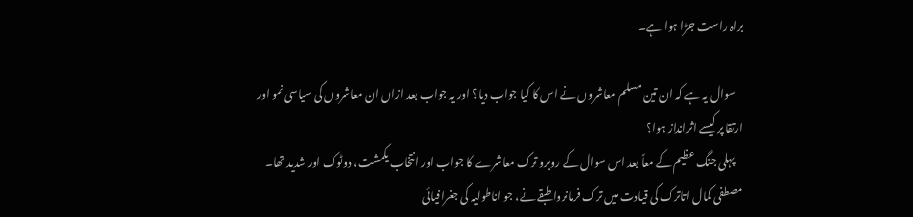براہ راست جڑا ہوا ہے۔

    سوال یہ ہے کہ ان تین مسلم معاشروں نے اس کا کیا جواب دیا؟ اور یہ جواب بعد ازاں ان معاشروں کی سیاسی نمو اور ارتقا پر کیسے اثرانداز ہوا؟
    پہلی جنگ عظیم کے معاً بعد اس سوال کے روبرو ترک معاشرے کا جواب اور انتخاب یکمشت، دوٹوک اور شدید تھا۔ مصطفی کمال اتاترک کی قیادت میں ترک فرمانروا طبقے نے، جو اناطولیہ کی جغرافیائی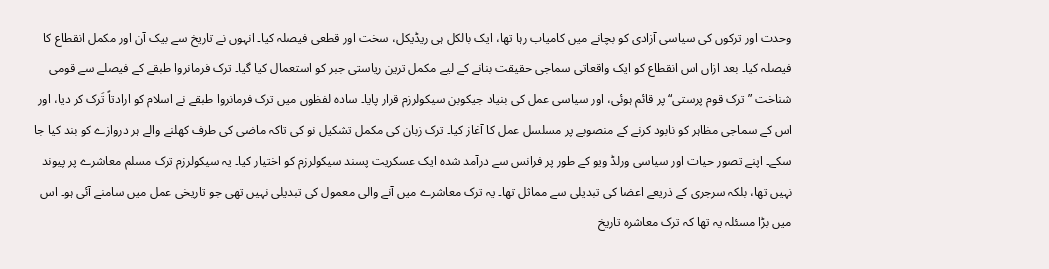وحدت اور ترکوں کی سیاسی آزادی کو بچانے میں کامیاب رہا تھا، ایک بالکل ہی ریڈیکل، سخت اور قطعی فیصلہ کیا۔ انہوں نے تاریخ سے بیک آن اور مکمل انقطاع کا فیصلہ کیا۔ بعد ازاں اس انقطاع کو ایک واقعاتی سماجی حقیقت بنانے کے لیے مکمل ترین ریاستی جبر کو استعمال کیا گیا۔ ترک فرمانروا طبقے کے فیصلے سے قومی شناخت ”ترک قوم پرستی“ پر قائم ہوئی، اور سیاسی عمل کی بنیاد جیکوبن سیکولرزم قرار پایا۔ سادہ لفظوں میں ترک فرمانروا طبقے نے اسلام کو ارادتاً تَرک کر دیا، اور اس کے سماجی مظاہر کو نابود کرنے کے منصوبے پر مسلسل عمل کا آغاز کیا۔ ترک زبان کی مکمل تشکیل نو کی تاکہ ماضی کی طرف کھلنے والے ہر دروازے کو بند کیا جا سکے۔ اپنے تصور حیات اور سیاسی ورلڈ ویو کے طور پر فرانس سے درآمد شدہ ایک عسکریت پسند سیکولرزم کو اختیار کیا۔ یہ سیکولرزم ترک مسلم معاشرے پر پیوند نہیں تھا، بلکہ سرجری کے ذریعے اعضا کی تبدیلی سے مماثل تھا۔ یہ ترک معاشرے میں آنے والی معمول کی تبدیلی نہیں تھی جو تاریخی عمل میں سامنے آئی ہو۔ اس میں بڑا مسئلہ یہ تھا کہ ترک معاشرہ تاریخ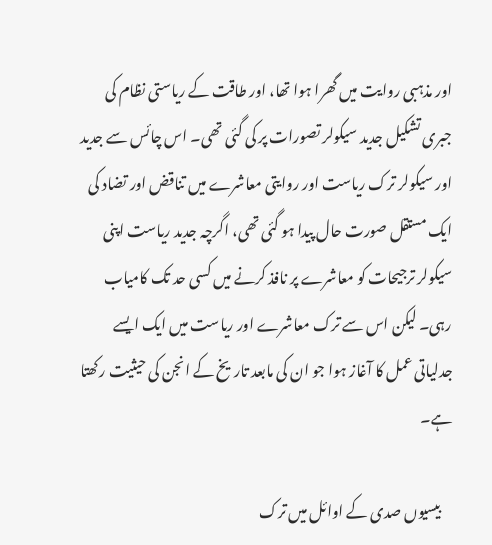اور مذہبی روایت میں گھرا ہوا تھا، اور طاقت کے ریاستی نظام کی جبری تشکیل جدید سیکولر تصورات پر کی گئی تھی۔ اس چائس سے جدید اور سیکولر ترک ریاست اور روایتی معاشرے میں تناقض اور تضاد کی ایک مستقل صورت حال پیدا ہو گئی تھی، اگرچہ جدید ریاست اپنی سیکولر ترجیحات کو معاشرے پر نافذ کرنے میں کسی حد تک کامیاب رہی۔ لیکن اس سے ترک معاشرے اور ریاست میں ایک ایسے جدلیاتی عمل کا آغاز ہوا جو ان کی مابعد تاریخ کے انجن کی حیثیت رکھتا ہے۔

    بیسیوں صدی کے اوائل میں ترک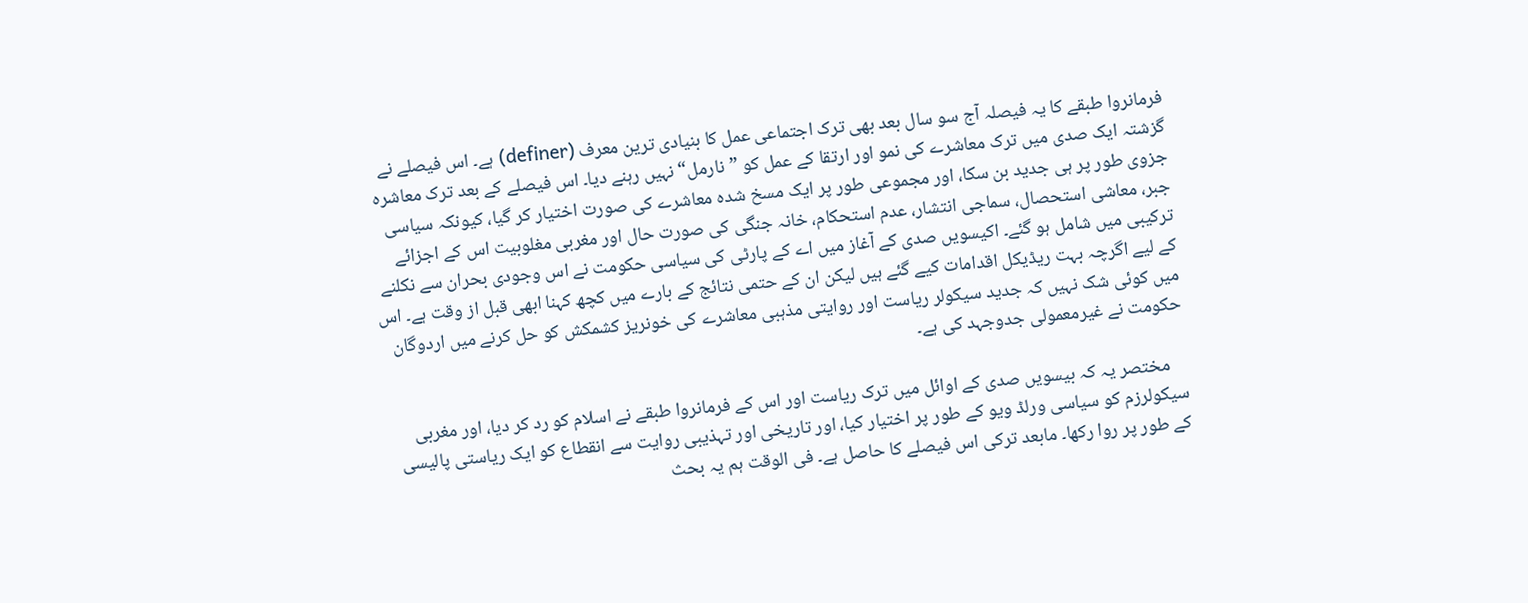فرمانروا طبقے کا یہ فیصلہ آج سو سال بعد بھی ترک اجتماعی عمل کا بنیادی ترین معرف (definer) ہے۔ اس فیصلے نے گزشتہ ایک صدی میں ترک معاشرے کی نمو اور ارتقا کے عمل کو ”نارمل“ نہیں رہنے دیا۔ اس فیصلے کے بعد ترک معاشرہ جزوی طور پر ہی جدید بن سکا، اور مجموعی طور پر ایک مسخ شدہ معاشرے کی صورت اختیار کر گیا، کیونکہ سیاسی جبر، معاشی استحصال، سماجی انتشار، عدم استحکام، خانہ جنگی کی صورت حال اور مغربی مغلوبیت اس کے اجزائے ترکیبی میں شامل ہو گئے۔ اکیسویں صدی کے آغاز میں اے کے پارٹی کی سیاسی حکومت نے اس وجودی بحران سے نکلنے کے لیے اگرچہ بہت ریڈیکل اقدامات کیے گئے ہیں لیکن ان کے حتمی نتائج کے بارے میں کچھ کہنا ابھی قبل از وقت ہے۔ اس میں کوئی شک نہیں کہ جدید سیکولر ریاست اور روایتی مذہبی معاشرے کی خونریز کشمکش کو حل کرنے میں اردوگان حکومت نے غیرمعمولی جدوجہد کی ہے۔

    مختصر یہ کہ بیسویں صدی کے اوائل میں ترک ریاست اور اس کے فرمانروا طبقے نے اسلام کو رد کر دیا، اور مغربی سیکولرزم کو سیاسی ورلڈ ویو کے طور پر اختیار کیا، اور تاریخی اور تہذیبی روایت سے انقطاع کو ایک ریاستی پالیسی کے طور پر روا رکھا۔ مابعد ترکی اس فیصلے کا حاصل ہے۔ فی الوقت ہم یہ بحث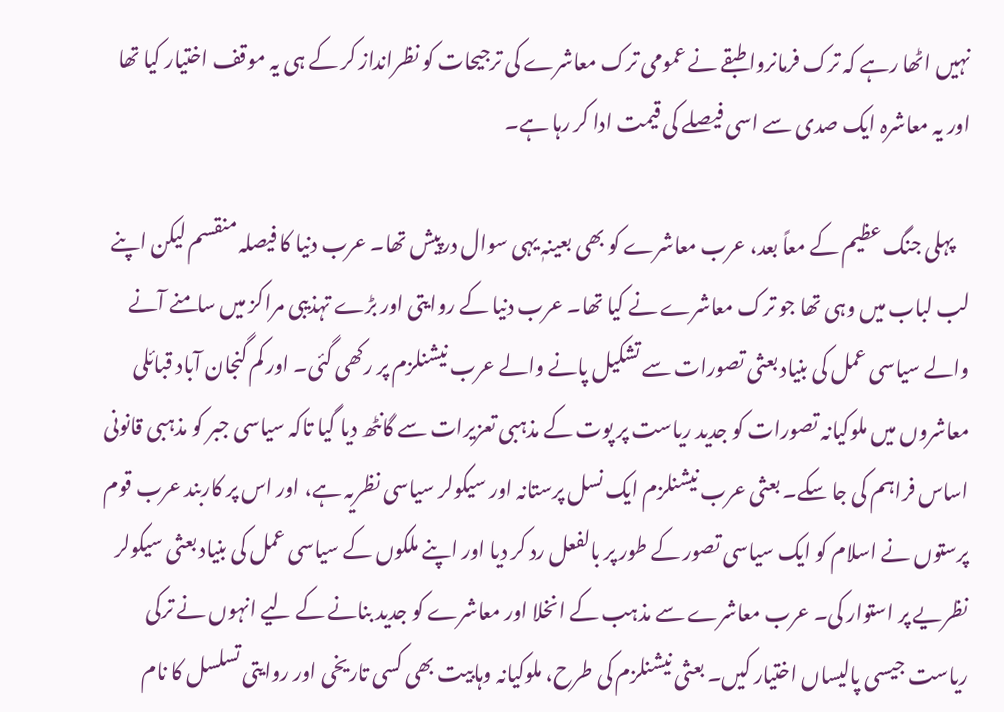نہیں اٹھا رہے کہ ترک فرمانروا طبقے نے عمومی ترک معاشرے کی ترجیحات کو نظرانداز کر کے ہی یہ موقف اختیار کیا تھا اور یہ معاشرہ ایک صدی سے اسی فیصلے کی قیمت ادا کر رہا ہے۔

    پہلی جنگ عظیم کے معاً بعد، عرب معاشرے کو بھی بعینہٖ یہی سوال درپیش تھا۔ عرب دنیا کا فیصلہ منقسم لیکن اپنے لب لباب میں وہی تھا جو ترک معاشرے نے کیا تھا۔ عرب دنیا کے روایتی اور بڑے تہذیبی مراکز میں سامنے آنے والے سیاسی عمل کی بنیاد بعثی تصورات سے تشکیل پانے والے عرب نیشنلزم پر رکھی گئی۔ اور کم گنجان آباد قبائلی معاشروں میں ملوکیانہ تصورات کو جدید ریاست پر پوت کے مذہبی تعزیرات سے گانٹھ دیا گیا تاکہ سیاسی جبر کو مذہبی قانونی اساس فراہم کی جا سکے۔ بعثی عرب نیشنلزم ایک نسل پرستانہ اور سیکولر سیاسی نظریہ ہے، اور اس پر کاربند عرب قوم پرستوں نے اسلام کو ایک سیاسی تصور کے طور پر بالفعل رد کر دیا اور اپنے ملکوں کے سیاسی عمل کی بنیاد بعثی سیکولر نظریے پر استوار کی۔ عرب معاشرے سے مذہب کے انخلا اور معاشرے کو جدید بنانے کے لیے انہوں نے ترکی ریاست جیسی پالیساں اختیار کیں۔ بعثی نیشنلزم کی طرح، ملوکیانہ وہابیت بھی کسی تاریخی اور روایتی تسلسل کا نام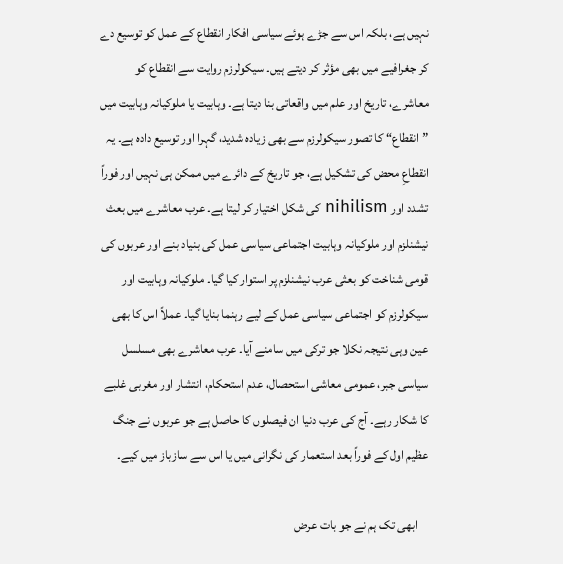نہیں ہے، بلکہ اس سے جڑے ہوئے سیاسی افکار انقطاع کے عمل کو توسیع دے کر جغرافیے میں بھی مؤثر کر دیتے ہیں۔ سیکولرزم روایت سے انقطاع کو معاشرے، تاریخ اور علم میں واقعاتی بنا دیتا ہے۔ وہابیت یا ملوکیانہ وہابیت میں ”انقطاع“ کا تصور سیکولرزم سے بھی زیادہ شدید، گہرا اور توسیع دادہ ہے۔ یہ انقطاعِ محض کی تشکیل ہے، جو تاریخ کے دائرے میں ممکن ہی نہیں اور فوراً تشدد اور nihilism کی شکل اختیار کر لیتا ہے۔ عرب معاشرے میں بعث نیشنلزم اور ملوکیانہ وہابیت اجتماعی سیاسی عمل کی بنیاد بنے اور عربوں کی قومی شناخت کو بعثی عرب نیشنلزم پر استوار کیا گیا۔ ملوکیانہ وہابیت اور سیکولرزم کو اجتماعی سیاسی عمل کے لیے رہنما بنایا گیا۔ عملاً اس کا بھی عین وہی نتیجہ نکلا جو ترکی میں سامنے آیا۔ عرب معاشرے بھی مسلسل سیاسی جبر، عمومی معاشی استحصال، عدم استحکام، انتشار اور مغربی غلبے کا شکار رہے۔ آج کی عرب دنیا ان فیصلوں کا حاصل ہے جو عربوں نے جنگ عظیم اول کے فوراً بعد استعمار کی نگرانی میں یا اس سے سازباز میں کیے۔

    ابھی تک ہم نے جو بات عرض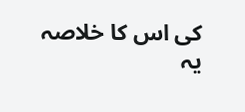کی اس کا خلاصہ یہ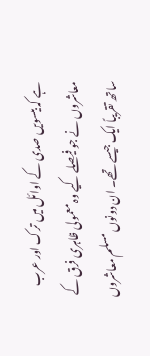ہے کہ بیسویں صدی کے اوائل میں ترک اور عرب معاشروں نے جو فیصلے کیے وہ معمولی ظاہری فرق کے ساتھ تقریباً ایک جیسے تھے۔ ان دونوں مسلم معاشروں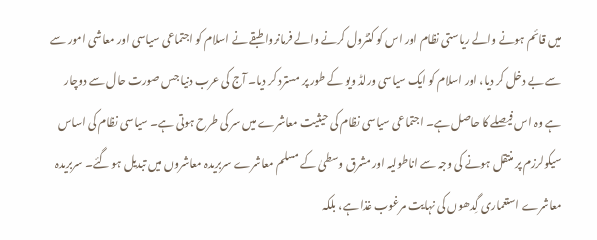میں قائم ہونے والے ریاستی نظام اور اس کو کنٹرول کرنے والے فرمانروا طبقے نے اسلام کو اجتماعی سیاسی اور معاشی امور سے سے بے دخل کر دیا، اور اسلام کو ایک سیاسی ورلڈ ویو کے طور پر مسترد کر دیا۔ آج کی عرب دنیا جس صورت حال سے دوچار ہے وہ اس فیصلے کا حاصل ہے۔ اجتماعی سیاسی نظام کی حیثیت معاشرے میں سر کی طرح ہوتی ہے۔ سیاسی نظام کی اساس سیکولرزم پر منتقل ہونے کی وجہ سے اناطولیہ اور مشرق وسطیٰ کے مسلم معاشرے سربریدہ معاشروں میں تبدیل ہو گئے۔ سربریدہ معاشرے استعماری گِدھوں کی نہایت مرغوب غذا ہے، بلکہ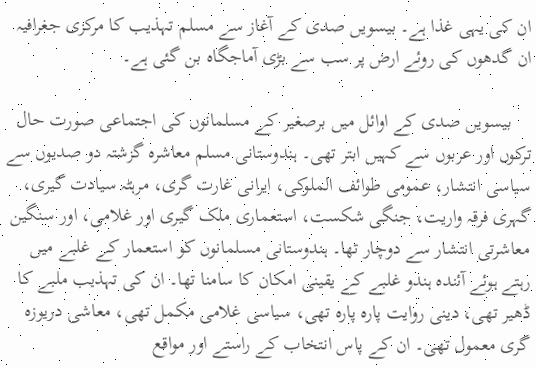ان کی یہی غذا ہے۔ بیسویں صدی کے آغاز سے مسلم تہذیب کا مرکزی جغرافیہ ان گدھوں کی روئے ارض پر سب سے بڑی آماجگاہ بن گئی ہے۔

    بیسویں صدی کے اوائل میں برصغیر کے مسلمانوں کی اجتماعی صورت حال ترکوں اور عربوں سے کہیں ابتر تھی۔ ہندوستانی مسلم معاشرہ گزشتہ دو صدیوں سے سیاسی انتشار، عمومی طوائف الملوکی، ایرانی غارت گری، مرہٹہ سیادت گیری، گہری فرقہ واریت، جنگی شکست، استعماری ملک گیری اور غلامی، اور سنگین معاشرتی انتشار سے دوچار تھا۔ ہندوستانی مسلمانوں کو استعمار کے غلبے میں رہتے ہوئے آئندہ ہندو غلبے کے یقینی امکان کا سامنا تھا۔ ان کی تہذیب ملبے کا ڈھیر تھی، دینی روایت پارہ پارہ تھی، سیاسی غلامی مکمل تھی، معاشی دریوزہ گری معمول تھی۔ ان کے پاس انتخاب کے راستے اور مواقع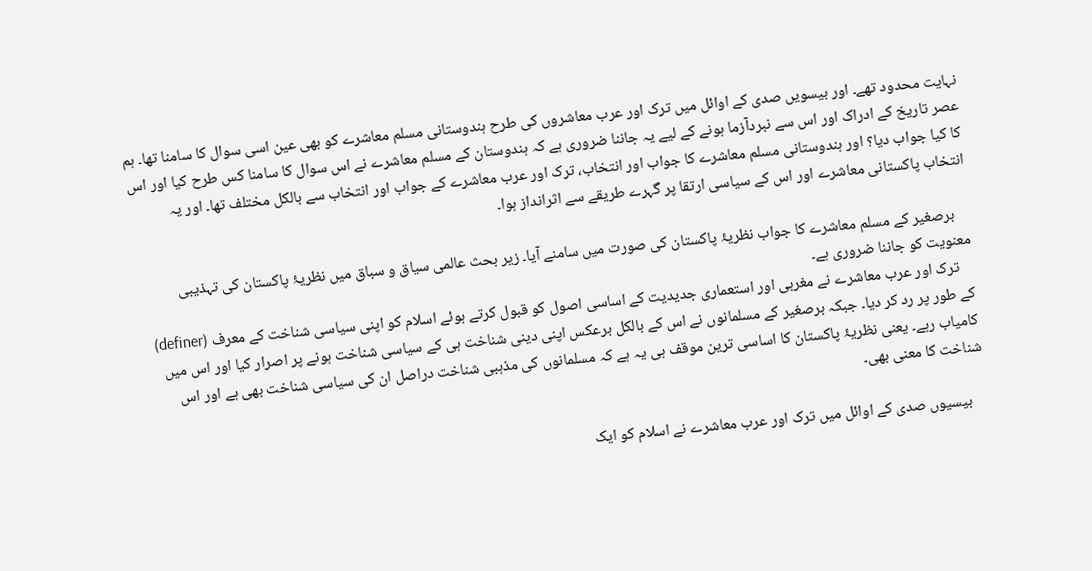نہایت محدود تھے۔ اور بیسویں صدی کے اوائل میں ترک اور عرب معاشروں کی طرح ہندوستانی مسلم معاشرے کو بھی عین اسی سوال کا سامنا تھا۔ ہم عصر تاریخ کے ادراک اور اس سے نبردآزما ہونے کے لیے یہ جاننا ضروری ہے کہ ہندوستان کے مسلم معاشرے نے اس سوال کا سامنا کس طرح کیا اور اس کا کیا جواب دیا؟ اور ہندوستانی مسلم معاشرے کا جواب اور انتخاب، ترک اور عرب معاشرے کے جواب اور انتخاب سے بالکل مختلف تھا۔ اور یہ انتخاب پاکستانی معاشرے اور اس کے سیاسی ارتقا پر گہرے طریقے سے اثرانداز ہوا۔

    برصغیر کے مسلم معاشرے کا جواب نظریۂ پاکستان کی صورت میں سامنے آیا۔ زیر بحث عالمی سیاق و سباق میں نظریۂ پاکستان کی تہذیبی معنویت کو جاننا ضروری ہے۔
    ترک اور عرب معاشرے نے مغربی اور استعماری جدیدیت کے اساسی اصول کو قبول کرتے ہوئے اسلام کو اپنی سیاسی شناخت کے معرف (definer) کے طور پر رد کر دیا۔ جبکہ برصغیر کے مسلمانوں نے اس کے بالکل برعکس اپنی دینی شناخت ہی کے سیاسی شناخت ہونے پر اصرار کیا اور اس میں کامیاب رہے۔ یعنی نظریۂ پاکستان کا اساسی ترین موقف ہی یہ ہے کہ مسلمانوں کی مذہبی شناخت دراصل ان کی سیاسی شناخت بھی ہے اور اس شناخت کا معنی بھی۔

    بیسیوں صدی کے اوائل میں ترک اور عرب معاشرے نے اسلام کو ایک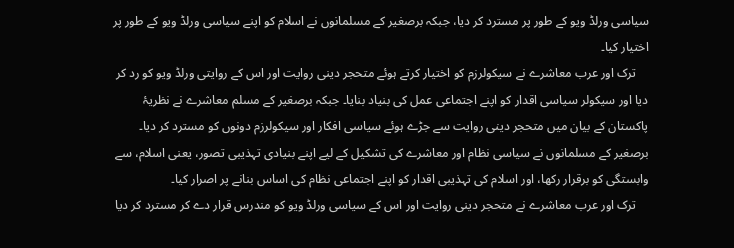سیاسی ورلڈ ویو کے طور پر مسترد کر دیا، جبکہ برصغیر کے مسلمانوں نے اسلام کو اپنے سیاسی ورلڈ ویو کے طور پر اختیار کیا۔
    ترک اور عرب معاشرے نے سیکولرزم کو اختیار کرتے ہوئے متحجر دینی روایت اور اس کے روایتی ورلڈ ویو کو رد کر دیا اور سیکولر سیاسی اقدار کو اپنے اجتماعی عمل کی بنیاد بنایا۔ جبکہ برصغیر کے مسلم معاشرے نے نظریۂ پاکستان کے بیان میں متحجر دینی روایت سے جڑے ہوئے سیاسی افکار اور سیکولرزم دونوں کو مسترد کر دیا۔ برصغیر کے مسلمانوں نے سیاسی نظام اور معاشرے کی تشکیل کے لیے اپنے بنیادی تہذیبی تصور، یعنی اسلام، سے وابستگی کو برقرار رکھا، اور اسلام کی تہذیبی اقدار کو اپنے اجتماعی نظام کی اساس بنانے پر اصرار کیا۔
    ترک اور عرب معاشرے نے متحجر دینی روایت اور اس کے سیاسی ورلڈ ویو کو مندرس قرار دے کر مسترد کر دیا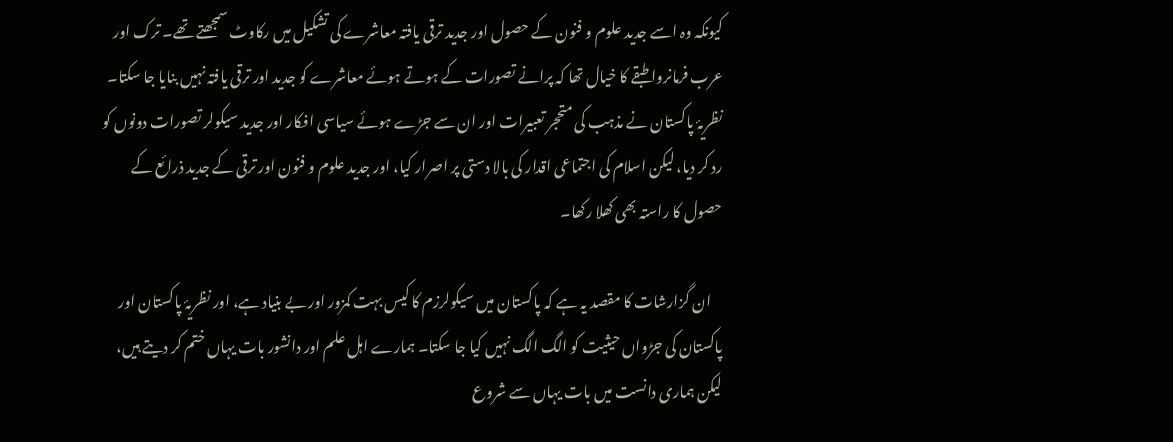کیونکہ وہ اسے جدید علوم و فنون کے حصول اور جدید ترقی یافتہ معاشرے کی تشکیل میں رکاوٹ سمجھتے تھے۔ ترک اور عرب فرمانروا طبقے کا خیال تھا کہ پرانے تصورات کے ہوتے ہوئے معاشرے کو جدید اور ترقی یافتہ نہیں بنایا جا سکتا۔ نظریۂ پاکستان نے مذہب کی متحجر تعبیرات اور ان سے جڑے ہوئے سیاسی افکار اور جدید سیکولر تصورات دونوں کو رد کر دیا، لیکن اسلام کی اجتماعی اقدار کی بالا دستی پر اصرار کیا، اور جدید علوم و فنون اور ترقی کے جدید ذرائع کے حصول کا راستہ بھی کھلا رکھا۔

    ان گزارشات کا مقصد یہ ہے کہ پاکستان میں سیکولرزم کا کیس بہت کمزور اور بے بنیاد ہے، اور نظریۂ پاکستان اور پاکستان کی جڑواں حیثیت کو الگ الگ نہیں کیا جا سکتا۔ ہمارے اہل علم اور دانشور بات یہاں ختم کر دیتے ہیں، لیکن ہماری دانست میں بات یہاں سے شروع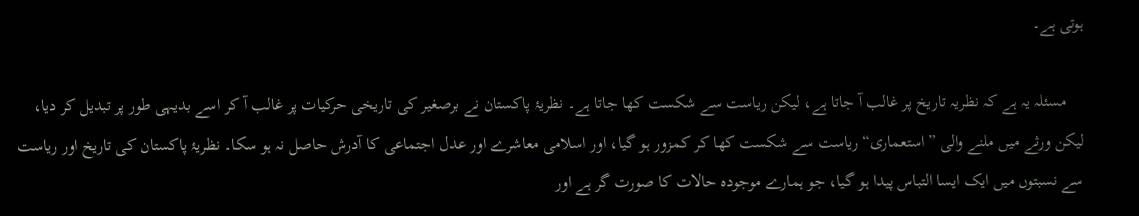ہوتی ہے۔

    مسئلہ یہ ہے کہ نظریہ تاریخ پر غالب آ جاتا ہے، لیکن ریاست سے شکست کھا جاتا ہے۔ نظریۂ پاکستان نے برصغیر کی تاریخی حرکیات پر غالب آ کر اسے بدیہی طور پر تبدیل کر دیا، لیکن ورثے میں ملنے والی ”استعماری“ ریاست سے شکست کھا کر کمزور ہو گیا، اور اسلامی معاشرے اور عدل اجتماعی کا آدرش حاصل نہ ہو سکا۔ نظریۂ پاکستان کی تاریخ اور ریاست سے نسبتوں میں ایک ایسا التباس پیدا ہو گیا، جو ہمارے موجودہ حالات کا صورت گر ہے اور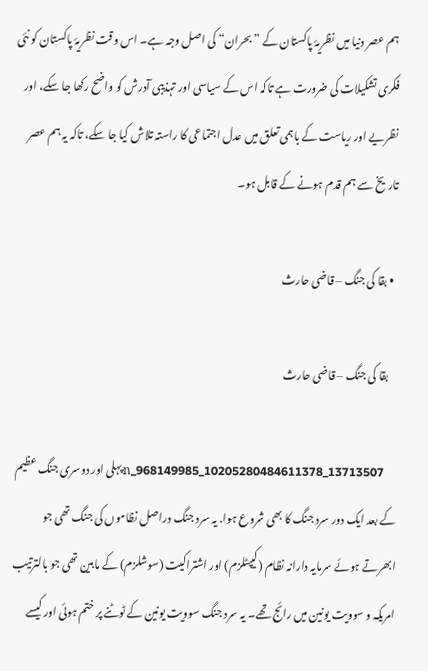ہم عصر دنیا میں نظریۂ پاکستان کے ”بحران“ کی اصل وجہ ہے۔ اس وقت نظریۂ پاکستان کو نئی فکری تشکیلات کی ضرورت ہے تاکہ اس کے سیاسی اور تہذیبی آدرش کو واضح رکھا جا سکے، اور نظریے اور ریاست کے باہمی تعلق میں عدل اجتماعی کا راستہ تلاش کیا جا سکے، تاکہ یہ ہم عصر تاریخ سے ہم قدم ہونے کے قابل ہو۔

  • بقا کی جنگ – قاضی حارث

    بقا کی جنگ – قاضی حارث

    13713507_10205280484611378_968149985_nپہلی اور دوسری جنگ عظیم کے بعد ایک دور سرد جنگ کا بھی شروع ہوا. یہ سرد جنگ دراصل نظاموں کی جنگ تھی جو ابھرتے ہوئے سرمایہ دارانہ نظام (کیپٹلزم) اور اشتراکیت (سوشلزم) کے مابین تھی جو بالترتیب امریکہ و سوویت یونین میں رائج تھے۔ یہ سرد جنگ سوویت یونین کے ٹوٹنے پر ختم ہوئی اور کیسے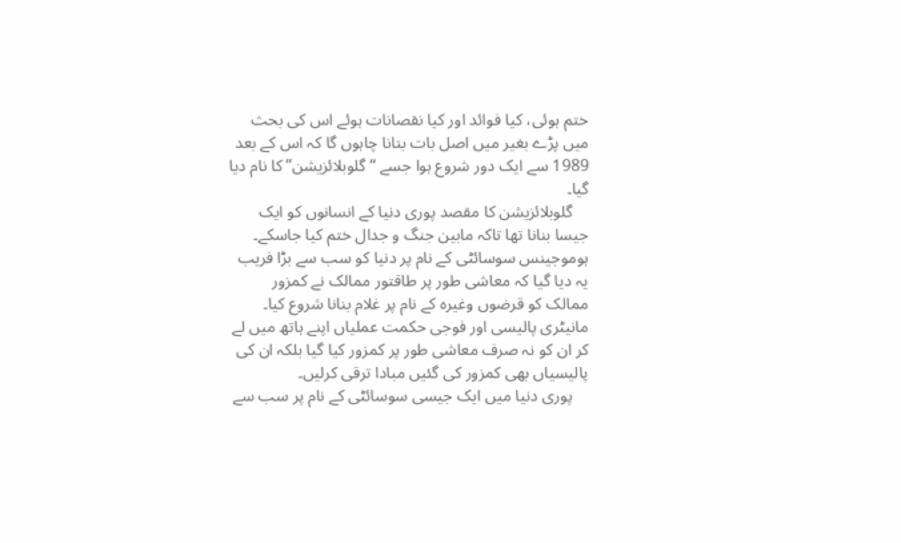ختم ہوئی، کیا فوائد اور کیا نقصانات ہوئے اس کی بحث میں پڑے بغیر میں اصل بات بتانا چاہوں گا کہ اس کے بعد 1989 سے ایک دور شروع ہوا جسے “گلوبلائزیشن” کا نام دیا گیا۔
    گلوبلائزیشن کا مقصد پوری دنیا کے انسانوں کو ایک جیسا بنانا تھا تاکہ مابین جنگ و جدال ختم کیا جاسکے۔ ہوموجینس سوسائٹی کے نام پر دنیا کو سب سے بڑا فریب یہ دیا گیا کہ معاشی طور پر طاقتور ممالک نے کمزور ممالک کو قرضوں وغیرہ کے نام پر غلام بنانا شروع کیا۔ مانیٹری پالیسی اور فوجی حکمت عملیاں اپنے ہاتھ میں لے کر ان کو نہ صرف معاشی طور پر کمزور کیا گیا بلکہ ان کی پالیسیاں بھی کمزور کی گئیں مبادا ترقی کرلیں۔
    پوری دنیا میں ایک جیسی سوسائٹی کے نام پر سب سے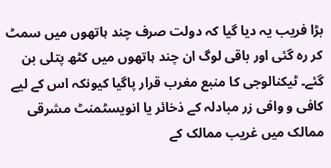بڑا فریب یہ دیا گیا کہ دولت صرف چند ہاتھوں میں سمٹ کر رہ گئی اور باقی لوگ ان چند ہاتھوں میں کٹھ پتلی بن گئے۔ ٹیکنالوجی کا منبع مغرب قرار پاگیا کیونکہ اس کے لیے کافی و وافی زر مبادلہ کے ذخائر یا انویسٹمنٹ مشرقی ممالک میں غریب ممالک کے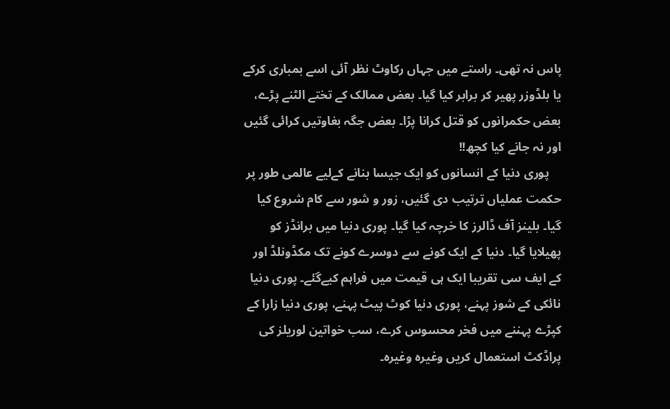پاس نہ تھی۔ راستے میں جہاں رکاوٹ نظر آئی اسے بمباری کرکے یا بلڈوزر پھیر کر برابر کیا گیا۔ بعض ممالک کے تختے الٹنے پڑے، بعض حکمرانوں کو قتل کرانا پڑا۔ بعض جگہ بغاوتیں کرائی گئیں اور نہ جانے کیا کچھ!!
    پوری دنیا کے انسانوں کو ایک جیسا بنانے کےلیے عالمی طور پر حکمت عملیاں ترتیب دی گئیں، زور و شور سے کام شروع کیا گیا۔ بلینز آف ڈالرز کا خرچہ کیا گیا۔ پوری دنیا میں برانڈز کو پھیلایا گیا۔ دنیا کے ایک کونے سے دوسرے کونے تک مکڈونلڈ اور کے ایف سی تقریبا ایک ہی قیمت میں فراہم کیےگئے۔ پوری دنیا نائکی کے شوز پہنے، پوری دنیا کوٹ پیٹ پہنے، پوری دنیا زارا کے کپڑے پہننے میں فخر محسوس کرے، سب خواتین لوریلز کی پراڈکٹ استعمال کریں وغیرہ وغیرہ۔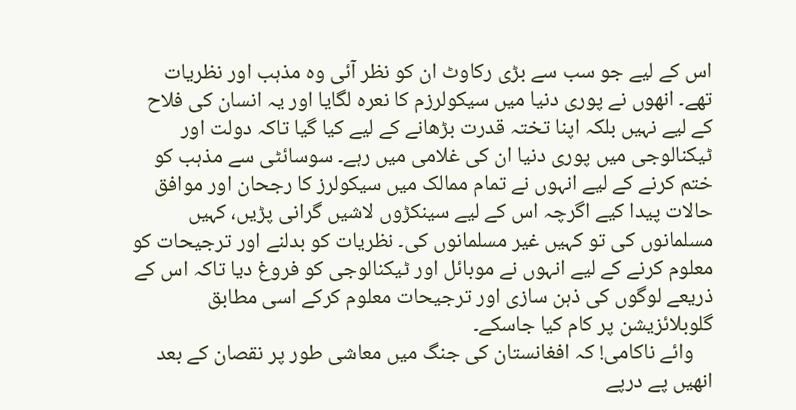اس کے لیے جو سب سے بڑی رکاوٹ ان کو نظر آئی وہ مذہب اور نظریات تھے۔ انھوں نے پوری دنیا میں سیکولرزم کا نعرہ لگایا اور یہ انسان کی فلاح کے لیے نہیں بلکہ اپنا تختہ قدرت بڑھانے کے لیے کیا گیا تاکہ دولت اور ٹیکنالوجی میں پوری دنیا ان کی غلامی میں رہے۔ سوسائٹی سے مذہب کو ختم کرنے کے لیے انہوں نے تمام ممالک میں سیکولرز کا رجحان اور موافق حالات پیدا کیے اگرچہ اس کے لیے سینکڑوں لاشیں گرانی پڑیں، کہیں مسلمانوں کی تو کہیں غیر مسلمانوں کی۔ نظریات کو بدلنے اور ترجیحات کو معلوم کرنے کے لیے انہوں نے موبائل اور ٹیکنالوجی کو فروغ دیا تاکہ اس کے ذریعے لوگوں کی ذہن سازی اور ترجیحات معلوم کرکے اسی مطابق گلوبلائزیشن پر کام کیا جاسکے۔
    وائے ناکامی! کہ افغانستان کی جنگ میں معاشی طور پر نقصان کے بعد انھیں پے درپے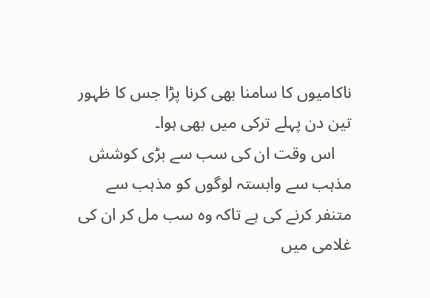ناکامیوں کا سامنا بھی کرنا پڑا جس کا ظہور تین دن پہلے ترکی میں بھی ہوا۔
    اس وقت ان کی سب سے بڑی کوشش مذہب سے وابستہ لوگوں کو مذہب سے متنفر کرنے کی ہے تاکہ وہ سب مل کر ان کی غلامی میں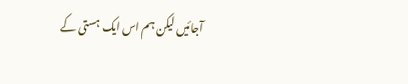آجائیں لیکن ہم اس ایک ہستی کے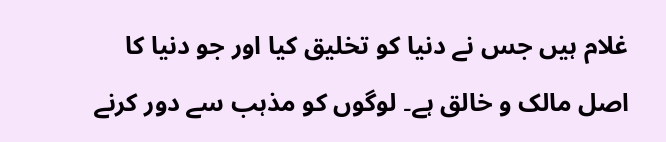غلام ہیں جس نے دنیا کو تخلیق کیا اور جو دنیا کا اصل مالک و خالق ہے۔ لوگوں کو مذہب سے دور کرنے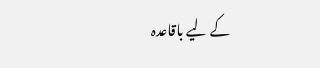کے لیے باقاعدہ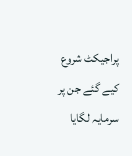پراجیکٹ شروع کیے گئے جن پر سرمایہ لگایا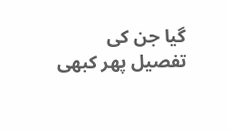گیا جن کی تفصیل پھر کبھی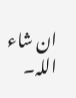ان شاء اللہ۔